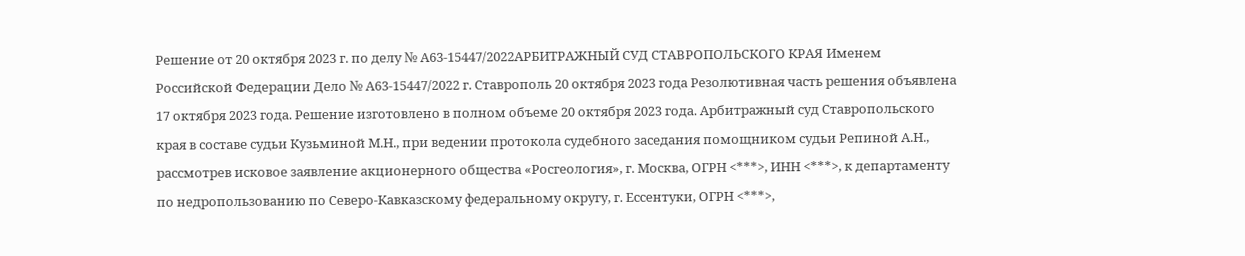Решение от 20 октября 2023 г. по делу № А63-15447/2022АРБИТРАЖНЫЙ СУД СТАВРОПОЛЬСКОГО КРАЯ Именем Российской Федерации Дело № А63-15447/2022 г. Ставрополь 20 октября 2023 года Резолютивная часть решения объявлена 17 октября 2023 года. Решение изготовлено в полном объеме 20 октября 2023 года. Арбитражный суд Ставропольского края в составе судьи Кузьминой М.Н., при ведении протокола судебного заседания помощником судьи Репиной А.Н., рассмотрев исковое заявление акционерного общества «Росгеология», г. Москва, ОГРН <***>, ИНН <***>, к департаменту по недропользованию по Северо-Кавказскому федеральному округу, г. Ессентуки, ОГРН <***>,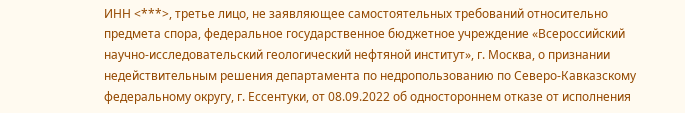ИНН <***>, третье лицо, не заявляющее самостоятельных требований относительно предмета спора, федеральное государственное бюджетное учреждение «Всероссийский научно-исследовательский геологический нефтяной институт», г. Москва, о признании недействительным решения департамента по недропользованию по Северо-Кавказскому федеральному округу, г. Ессентуки, от 08.09.2022 об одностороннем отказе от исполнения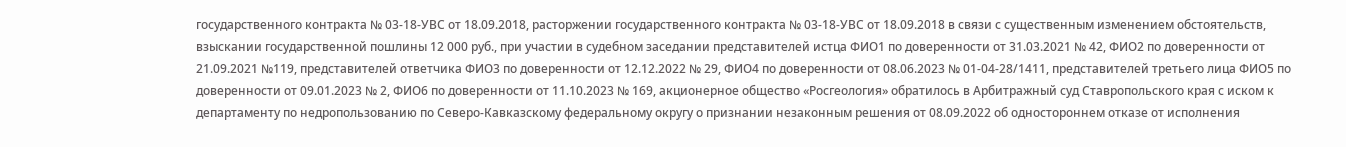государственного контракта № 03-18-УВС от 18.09.2018, расторжении государственного контракта № 03-18-УВС от 18.09.2018 в связи с существенным изменением обстоятельств, взыскании государственной пошлины 12 000 руб., при участии в судебном заседании представителей истца ФИО1 по доверенности от 31.03.2021 № 42, ФИО2 по доверенности от 21.09.2021 №119, представителей ответчика ФИО3 по доверенности от 12.12.2022 № 29, ФИО4 по доверенности от 08.06.2023 № 01-04-28/1411, представителей третьего лица ФИО5 по доверенности от 09.01.2023 № 2, ФИО6 по доверенности от 11.10.2023 № 169, акционерное общество «Росгеология» обратилось в Арбитражный суд Ставропольского края с иском к департаменту по недропользованию по Северо-Кавказскому федеральному округу о признании незаконным решения от 08.09.2022 об одностороннем отказе от исполнения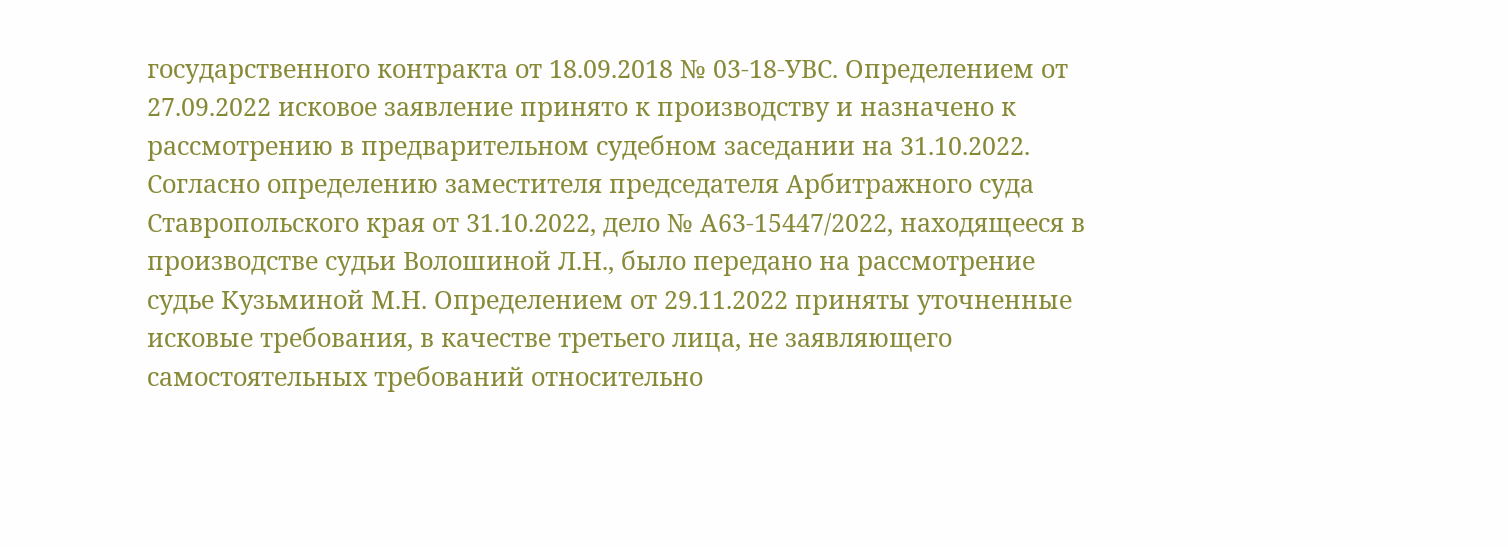государственного контракта от 18.09.2018 № 03-18-УВС. Определением от 27.09.2022 исковое заявление принято к производству и назначено к рассмотрению в предварительном судебном заседании на 31.10.2022. Согласно определению заместителя председателя Арбитражного суда Ставропольского края от 31.10.2022, дело № А63-15447/2022, находящееся в производстве судьи Волошиной Л.Н., было передано на рассмотрение судье Кузьминой М.Н. Определением от 29.11.2022 приняты уточненные исковые требования, в качестве третьего лица, не заявляющего самостоятельных требований относительно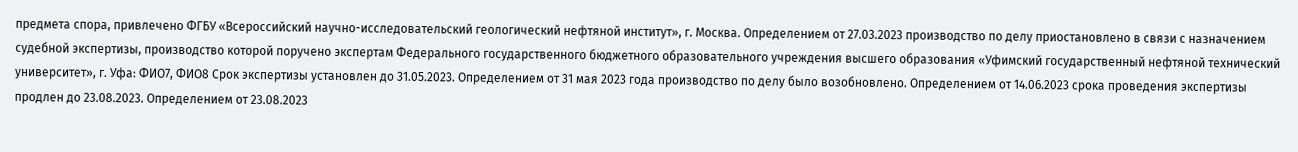предмета спора, привлечено ФГБУ «Всероссийский научно-исследовательский геологический нефтяной институт», г. Москва. Определением от 27.03.2023 производство по делу приостановлено в связи с назначением судебной экспертизы, производство которой поручено экспертам Федерального государственного бюджетного образовательного учреждения высшего образования «Уфимский государственный нефтяной технический университет», г. Уфа: ФИО7, ФИО8 Срок экспертизы установлен до 31.05.2023. Определением от 31 мая 2023 года производство по делу было возобновлено. Определением от 14.06.2023 срока проведения экспертизы продлен до 23.08.2023. Определением от 23.08.2023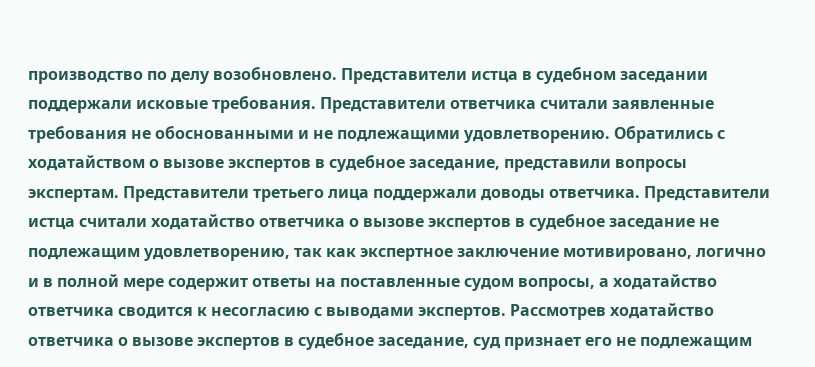производство по делу возобновлено. Представители истца в судебном заседании поддержали исковые требования. Представители ответчика считали заявленные требования не обоснованными и не подлежащими удовлетворению. Обратились с ходатайством о вызове экспертов в судебное заседание, представили вопросы экспертам. Представители третьего лица поддержали доводы ответчика. Представители истца считали ходатайство ответчика о вызове экспертов в судебное заседание не подлежащим удовлетворению, так как экспертное заключение мотивировано, логично и в полной мере содержит ответы на поставленные судом вопросы, а ходатайство ответчика сводится к несогласию с выводами экспертов. Рассмотрев ходатайство ответчика о вызове экспертов в судебное заседание, суд признает его не подлежащим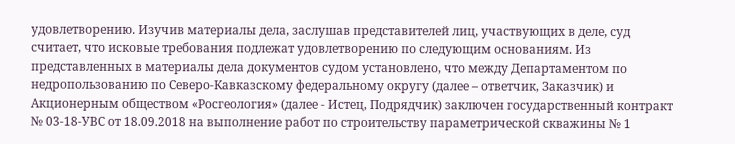удовлетворению. Изучив материалы дела, заслушав представителей лиц, участвующих в деле, суд считает, что исковые требования подлежат удовлетворению по следующим основаниям. Из представленных в материалы дела документов судом установлено, что между Департаментом по недропользованию по Северо-Кавказскому федеральному округу (далее – ответчик, Заказчик) и Акционерным обществом «Росгеология» (далее - Истец, Подрядчик) заключен государственный контракт № 03-18-УВС от 18.09.2018 на выполнение работ по строительству параметрической скважины № 1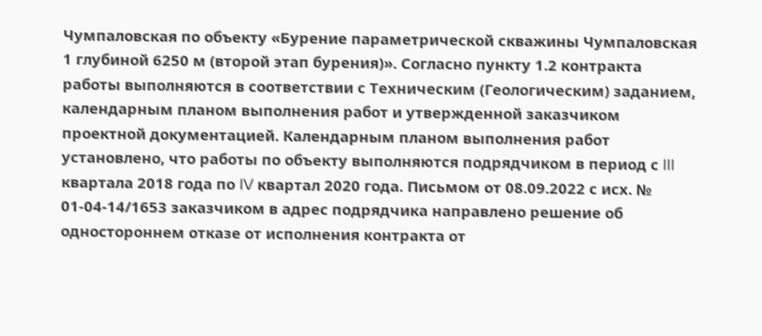Чумпаловская по объекту «Бурение параметрической скважины Чумпаловская 1 глубиной 6250 м (второй этап бурения)». Согласно пункту 1.2 контракта работы выполняются в соответствии с Техническим (Геологическим) заданием, календарным планом выполнения работ и утвержденной заказчиком проектной документацией. Календарным планом выполнения работ установлено, что работы по объекту выполняются подрядчиком в период с III квартала 2018 года по IV квартал 2020 года. Письмом от 08.09.2022 с исх. № 01-04-14/1653 заказчиком в адрес подрядчика направлено решение об одностороннем отказе от исполнения контракта от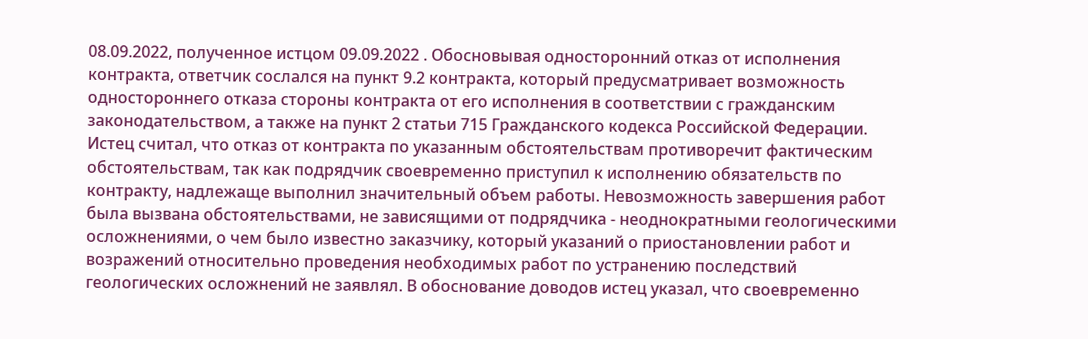08.09.2022, полученное истцом 09.09.2022 . Обосновывая односторонний отказ от исполнения контракта, ответчик сослался на пункт 9.2 контракта, который предусматривает возможность одностороннего отказа стороны контракта от его исполнения в соответствии с гражданским законодательством, а также на пункт 2 статьи 715 Гражданского кодекса Российской Федерации. Истец считал, что отказ от контракта по указанным обстоятельствам противоречит фактическим обстоятельствам, так как подрядчик своевременно приступил к исполнению обязательств по контракту, надлежаще выполнил значительный объем работы. Невозможность завершения работ была вызвана обстоятельствами, не зависящими от подрядчика - неоднократными геологическими осложнениями, о чем было известно заказчику, который указаний о приостановлении работ и возражений относительно проведения необходимых работ по устранению последствий геологических осложнений не заявлял. В обоснование доводов истец указал, что своевременно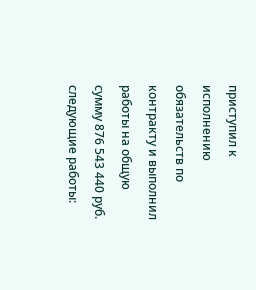приступил к исполнению обязательств по контракту и выполнил работы на общую сумму 876 543 440 руб. следующие работы: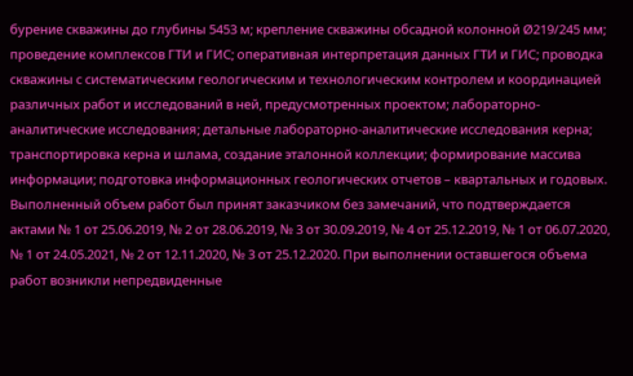бурение скважины до глубины 5453 м; крепление скважины обсадной колонной Ø219/245 мм; проведение комплексов ГТИ и ГИС; оперативная интерпретация данных ГТИ и ГИС; проводка скважины с систематическим геологическим и технологическим контролем и координацией различных работ и исследований в ней, предусмотренных проектом; лабораторно-аналитические исследования; детальные лабораторно-аналитические исследования керна; транспортировка керна и шлама, создание эталонной коллекции; формирование массива информации; подготовка информационных геологических отчетов – квартальных и годовых. Выполненный объем работ был принят заказчиком без замечаний, что подтверждается актами № 1 от 25.06.2019, № 2 от 28.06.2019, № 3 от 30.09.2019, № 4 от 25.12.2019, № 1 от 06.07.2020, № 1 от 24.05.2021, № 2 от 12.11.2020, № 3 от 25.12.2020. При выполнении оставшегося объема работ возникли непредвиденные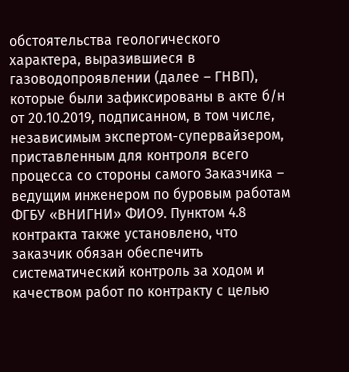обстоятельства геологического характера, выразившиеся в газоводопроявлении (далее – ГНВП), которые были зафиксированы в акте б/н от 20.10.2019, подписанном, в том числе, независимым экспертом-супервайзером, приставленным для контроля всего процесса со стороны самого Заказчика – ведущим инженером по буровым работам ФГБУ «ВНИГНИ» ФИО9. Пунктом 4.8 контракта также установлено, что заказчик обязан обеспечить систематический контроль за ходом и качеством работ по контракту с целью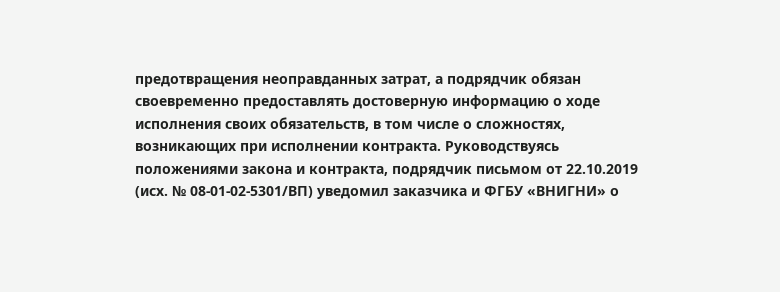предотвращения неоправданных затрат, а подрядчик обязан своевременно предоставлять достоверную информацию о ходе исполнения своих обязательств, в том числе о сложностях, возникающих при исполнении контракта. Руководствуясь положениями закона и контракта, подрядчик письмом от 22.10.2019 (исх. № 08-01-02-5301/ВП) уведомил заказчика и ФГБУ «ВНИГНИ» о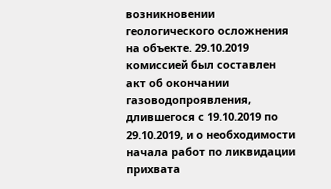возникновении геологического осложнения на объекте. 29.10.2019 комиссией был составлен акт об окончании газоводопроявления, длившегося с 19.10.2019 по 29.10.2019, и о необходимости начала работ по ликвидации прихвата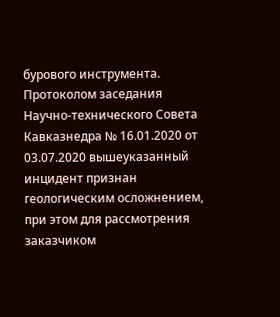бурового инструмента. Протоколом заседания Научно-технического Совета Кавказнедра № 16.01.2020 от 03.07.2020 вышеуказанный инцидент признан геологическим осложнением, при этом для рассмотрения заказчиком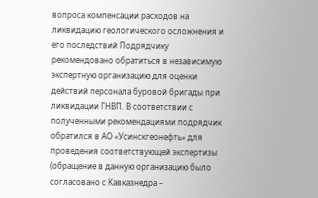вопроса компенсации расходов на ликвидацию геологического осложнения и его последствий Подрядчику рекомендовано обратиться в независимую экспертную организацию для оценки действий персонала буровой бригады при ликвидации ГНВП. В соответствии с полученными рекомендациями подрядчик обратился в АО «Усинскгеонефть» для проведения соответствующей экспертизы (обращение в данную организацию было согласовано с Кавказнедра –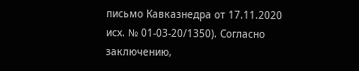письмо Кавказнедра от 17.11.2020 исх. № 01-03-20/1350). Согласно заключению,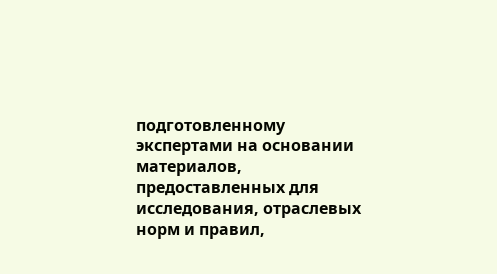подготовленному экспертами на основании материалов, предоставленных для исследования, отраслевых норм и правил,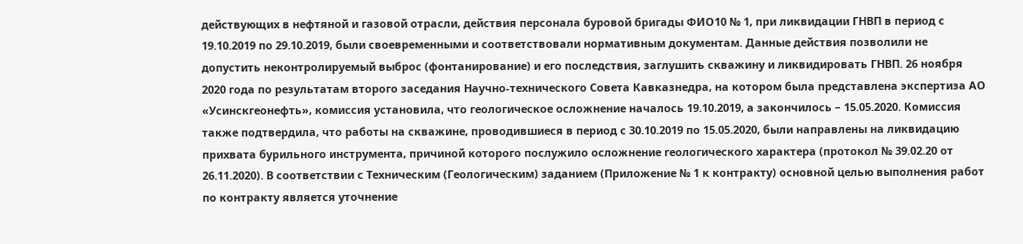действующих в нефтяной и газовой отрасли, действия персонала буровой бригады ФИО10 № 1, при ликвидации ГНВП в период с 19.10.2019 по 29.10.2019, были своевременными и соответствовали нормативным документам. Данные действия позволили не допустить неконтролируемый выброс (фонтанирование) и его последствия, заглушить скважину и ликвидировать ГНВП. 26 ноября 2020 года по результатам второго заседания Научно-технического Совета Кавказнедра, на котором была представлена экспертиза АО «Усинскгеонефть», комиссия установила, что геологическое осложнение началось 19.10.2019, а закончилось – 15.05.2020. Комиссия также подтвердила, что работы на скважине, проводившиеся в период с 30.10.2019 по 15.05.2020, были направлены на ликвидацию прихвата бурильного инструмента, причиной которого послужило осложнение геологического характера (протокол № 39.02.20 от 26.11.2020). В соответствии с Техническим (Геологическим) заданием (Приложение № 1 к контракту) основной целью выполнения работ по контракту является уточнение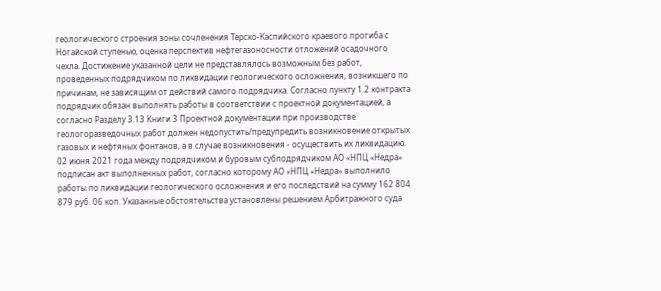геологического строения зоны сочленения Терско-Каспийского краевого прогиба с Ногайской ступенью, оценка перспектив нефтегазоносности отложений осадочного чехла. Достижение указанной цели не представлялось возможным без работ, проведенных подрядчиком по ликвидации геологического осложнения, возникшего по причинам, не зависящим от действий самого подрядчика. Согласно пункту 1.2 контракта подрядчик обязан выполнять работы в соответствии с проектной документацией, а согласно Разделу 3.13 Книги 3 Проектной документации при производстве геологоразведочных работ должен недопустить/предупредить возникновение открытых газовых и нефтяных фонтанов, а в случае возникновения - осуществить их ликвидацию. 02 июня 2021 года между подрядчиком и буровым субподрядчиком АО «НПЦ «Недра» подписан акт выполненных работ, согласно которому АО «НПЦ «Недра» выполнило работы по ликвидации геологического осложнения и его последствий на сумму 162 804 879 руб. 06 коп. Указанные обстоятельства установлены решением Арбитражного суда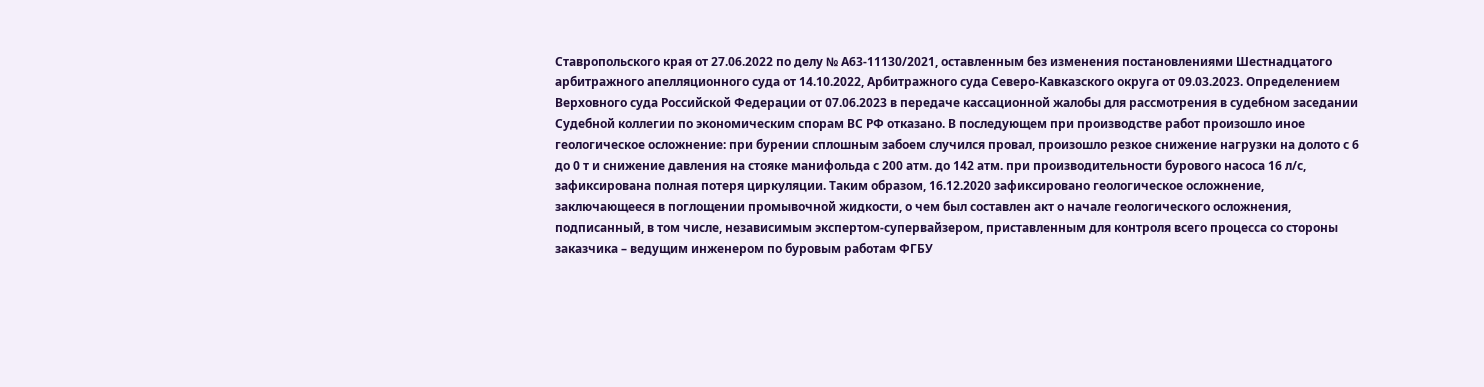Ставропольского края от 27.06.2022 по делу № А63-11130/2021, оставленным без изменения постановлениями Шестнадцатого арбитражного апелляционного суда от 14.10.2022, Арбитражного суда Северо-Кавказского округа от 09.03.2023. Определением Верховного суда Российской Федерации от 07.06.2023 в передаче кассационной жалобы для рассмотрения в судебном заседании Судебной коллегии по экономическим спорам ВС РФ отказано. В последующем при производстве работ произошло иное геологическое осложнение: при бурении сплошным забоем случился провал, произошло резкое снижение нагрузки на долото с 6 до 0 т и снижение давления на стояке манифольда с 200 атм. до 142 атм. при производительности бурового насоса 16 л/с, зафиксирована полная потеря циркуляции. Таким образом, 16.12.2020 зафиксировано геологическое осложнение, заключающееся в поглощении промывочной жидкости, о чем был составлен акт о начале геологического осложнения, подписанный, в том числе, независимым экспертом-супервайзером, приставленным для контроля всего процесса со стороны заказчика – ведущим инженером по буровым работам ФГБУ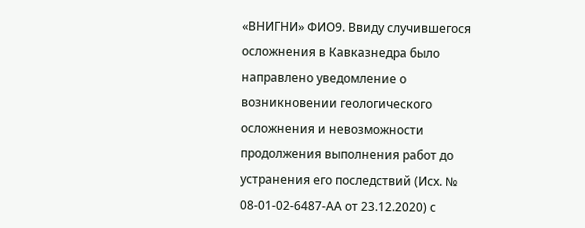«ВНИГНИ» ФИО9. Ввиду случившегося осложнения в Кавказнедра было направлено уведомление о возникновении геологического осложнения и невозможности продолжения выполнения работ до устранения его последствий (Исх. № 08-01-02-6487-АА от 23.12.2020) с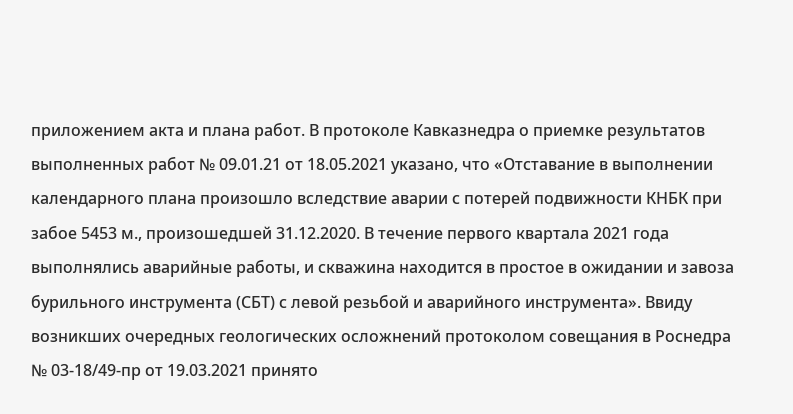приложением акта и плана работ. В протоколе Кавказнедра о приемке результатов выполненных работ № 09.01.21 от 18.05.2021 указано, что «Отставание в выполнении календарного плана произошло вследствие аварии с потерей подвижности КНБК при забое 5453 м., произошедшей 31.12.2020. В течение первого квартала 2021 года выполнялись аварийные работы, и скважина находится в простое в ожидании и завоза бурильного инструмента (СБТ) с левой резьбой и аварийного инструмента». Ввиду возникших очередных геологических осложнений протоколом совещания в Роснедра № 03-18/49-пр от 19.03.2021 принято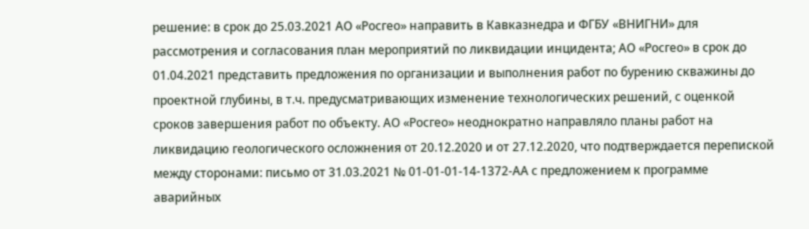решение: в срок до 25.03.2021 АО «Росгео» направить в Кавказнедра и ФГБУ «ВНИГНИ» для рассмотрения и согласования план мероприятий по ликвидации инцидента; АО «Росгео» в срок до 01.04.2021 представить предложения по организации и выполнения работ по бурению скважины до проектной глубины, в т.ч. предусматривающих изменение технологических решений, с оценкой сроков завершения работ по объекту. АО «Росгео» неоднократно направляло планы работ на ликвидацию геологического осложнения от 20.12.2020 и от 27.12.2020, что подтверждается перепиской между сторонами: письмо от 31.03.2021 № 01-01-01-14-1372-АА с предложением к программе аварийных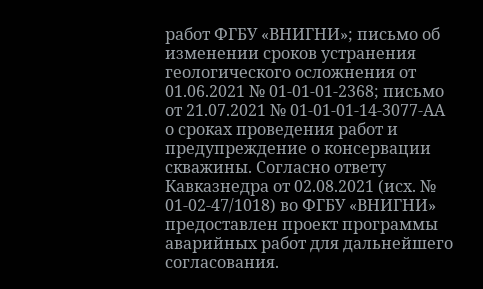работ ФГБУ «ВНИГНИ»; письмо об изменении сроков устранения геологического осложнения от 01.06.2021 № 01-01-01-2368; письмо от 21.07.2021 № 01-01-01-14-3077-АА о сроках проведения работ и предупреждение о консервации скважины. Согласно ответу Кавказнедра от 02.08.2021 (исх. № 01-02-47/1018) во ФГБУ «ВНИГНИ» предоставлен проект программы аварийных работ для дальнейшего согласования.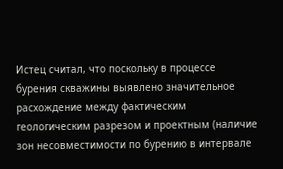Истец считал, что поскольку в процессе бурения скважины выявлено значительное расхождение между фактическим геологическим разрезом и проектным (наличие зон несовместимости по бурению в интервале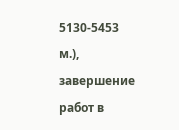5130-5453 м.), завершение работ в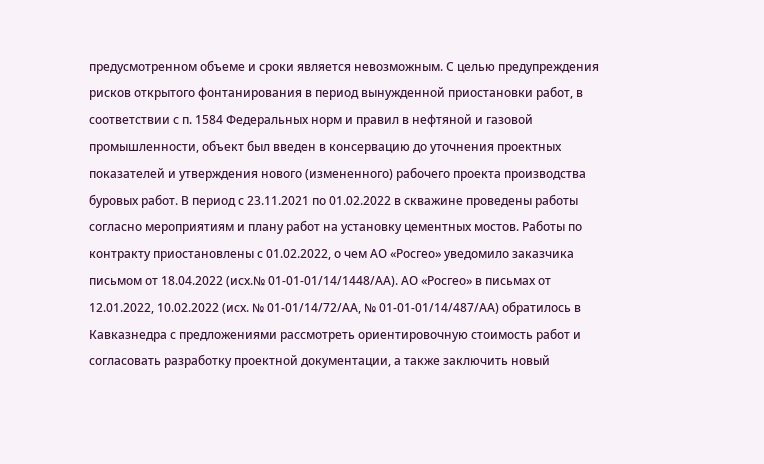предусмотренном объеме и сроки является невозможным. С целью предупреждения рисков открытого фонтанирования в период вынужденной приостановки работ, в соответствии с п. 1584 Федеральных норм и правил в нефтяной и газовой промышленности, объект был введен в консервацию до уточнения проектных показателей и утверждения нового (измененного) рабочего проекта производства буровых работ. В период с 23.11.2021 по 01.02.2022 в скважине проведены работы согласно мероприятиям и плану работ на установку цементных мостов. Работы по контракту приостановлены с 01.02.2022, о чем АО «Росгео» уведомило заказчика письмом от 18.04.2022 (исх.№ 01-01-01/14/1448/АА). АО «Росгео» в письмах от 12.01.2022, 10.02.2022 (исх. № 01-01/14/72/АА, № 01-01-01/14/487/АА) обратилось в Кавказнедра с предложениями рассмотреть ориентировочную стоимость работ и согласовать разработку проектной документации, а также заключить новый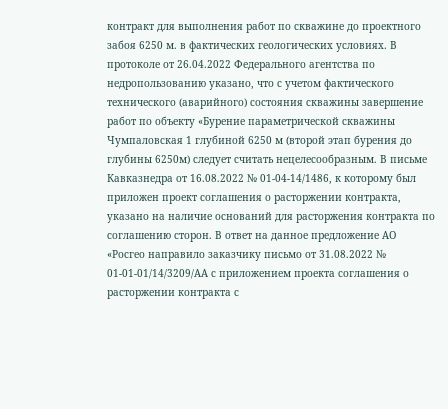контракт для выполнения работ по скважине до проектного забоя 6250 м. в фактических геологических условиях. В протоколе от 26.04.2022 Федерального агентства по недропользованию указано, что с учетом фактического технического (аварийного) состояния скважины завершение работ по объекту «Бурение параметрической скважины Чумпаловская 1 глубиной 6250 м (второй этап бурения до глубины 6250м) следует считать нецелесообразным. В письме Кавказнедра от 16.08.2022 № 01-04-14/1486, к которому был приложен проект соглашения о расторжении контракта, указано на наличие оснований для расторжения контракта по соглашению сторон. В ответ на данное предложение АО «Росгео направило заказчику письмо от 31.08.2022 № 01-01-01/14/3209/АА с приложением проекта соглашения о расторжении контракта с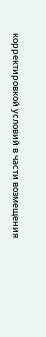корректировкой условий в части возмещения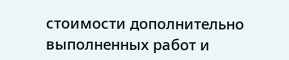стоимости дополнительно выполненных работ и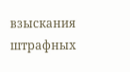взыскания штрафных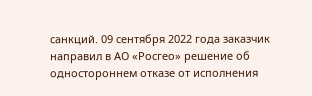санкций. 09 сентября 2022 года заказчик направил в АО «Росгео» решение об одностороннем отказе от исполнения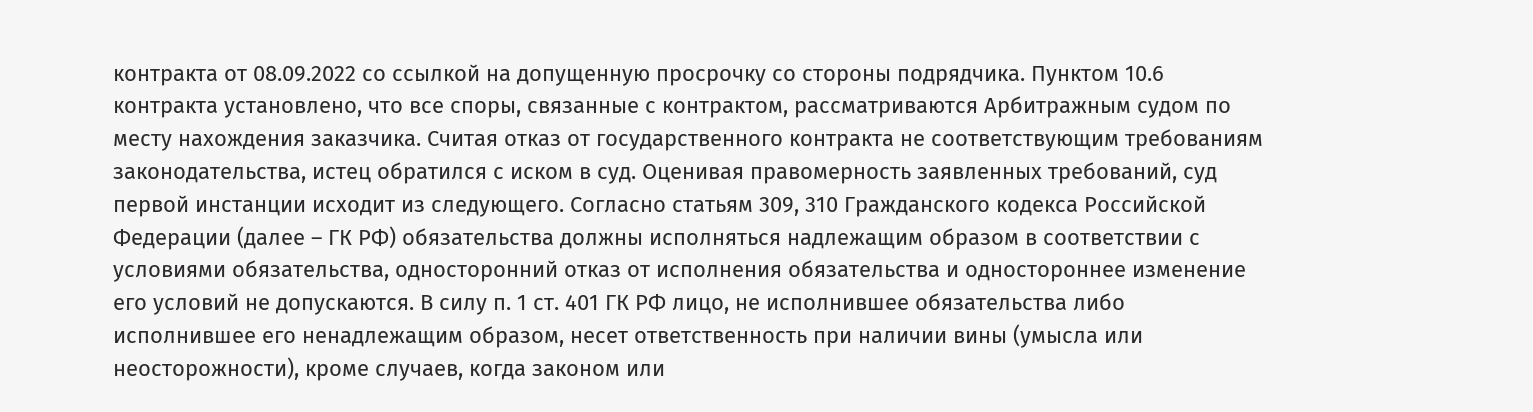контракта от 08.09.2022 со ссылкой на допущенную просрочку со стороны подрядчика. Пунктом 10.6 контракта установлено, что все споры, связанные с контрактом, рассматриваются Арбитражным судом по месту нахождения заказчика. Считая отказ от государственного контракта не соответствующим требованиям законодательства, истец обратился с иском в суд. Оценивая правомерность заявленных требований, суд первой инстанции исходит из следующего. Согласно статьям 309, 310 Гражданского кодекса Российской Федерации (далее – ГК РФ) обязательства должны исполняться надлежащим образом в соответствии с условиями обязательства, односторонний отказ от исполнения обязательства и одностороннее изменение его условий не допускаются. В силу п. 1 ст. 401 ГК РФ лицо, не исполнившее обязательства либо исполнившее его ненадлежащим образом, несет ответственность при наличии вины (умысла или неосторожности), кроме случаев, когда законом или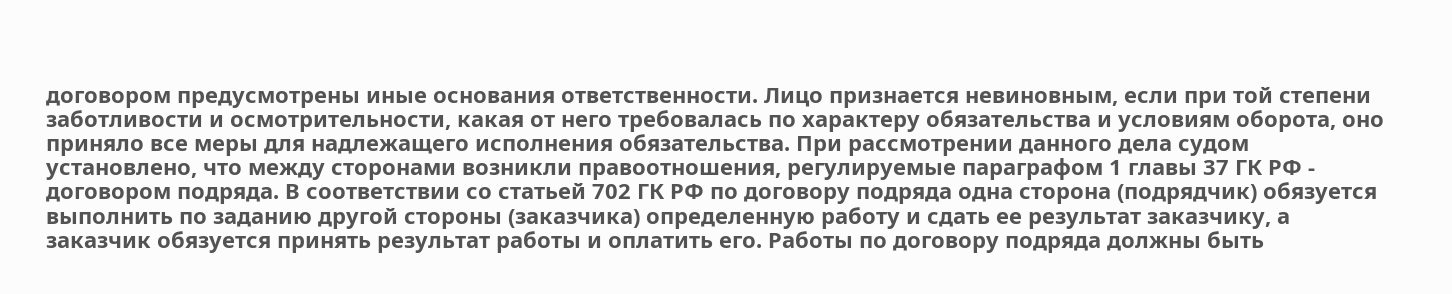договором предусмотрены иные основания ответственности. Лицо признается невиновным, если при той степени заботливости и осмотрительности, какая от него требовалась по характеру обязательства и условиям оборота, оно приняло все меры для надлежащего исполнения обязательства. При рассмотрении данного дела судом установлено, что между сторонами возникли правоотношения, регулируемые параграфом 1 главы 37 ГК РФ - договором подряда. В соответствии со статьей 702 ГК РФ по договору подряда одна сторона (подрядчик) обязуется выполнить по заданию другой стороны (заказчика) определенную работу и сдать ее результат заказчику, а заказчик обязуется принять результат работы и оплатить его. Работы по договору подряда должны быть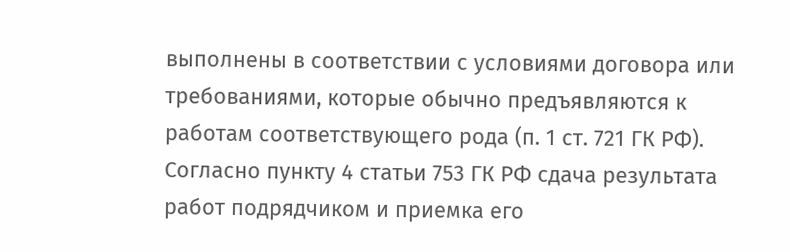выполнены в соответствии с условиями договора или требованиями, которые обычно предъявляются к работам соответствующего рода (п. 1 ст. 721 ГК РФ). Согласно пункту 4 статьи 753 ГК РФ сдача результата работ подрядчиком и приемка его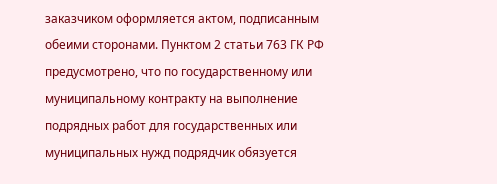заказчиком оформляется актом, подписанным обеими сторонами. Пунктом 2 статьи 763 ГК РФ предусмотрено, что по государственному или муниципальному контракту на выполнение подрядных работ для государственных или муниципальных нужд подрядчик обязуется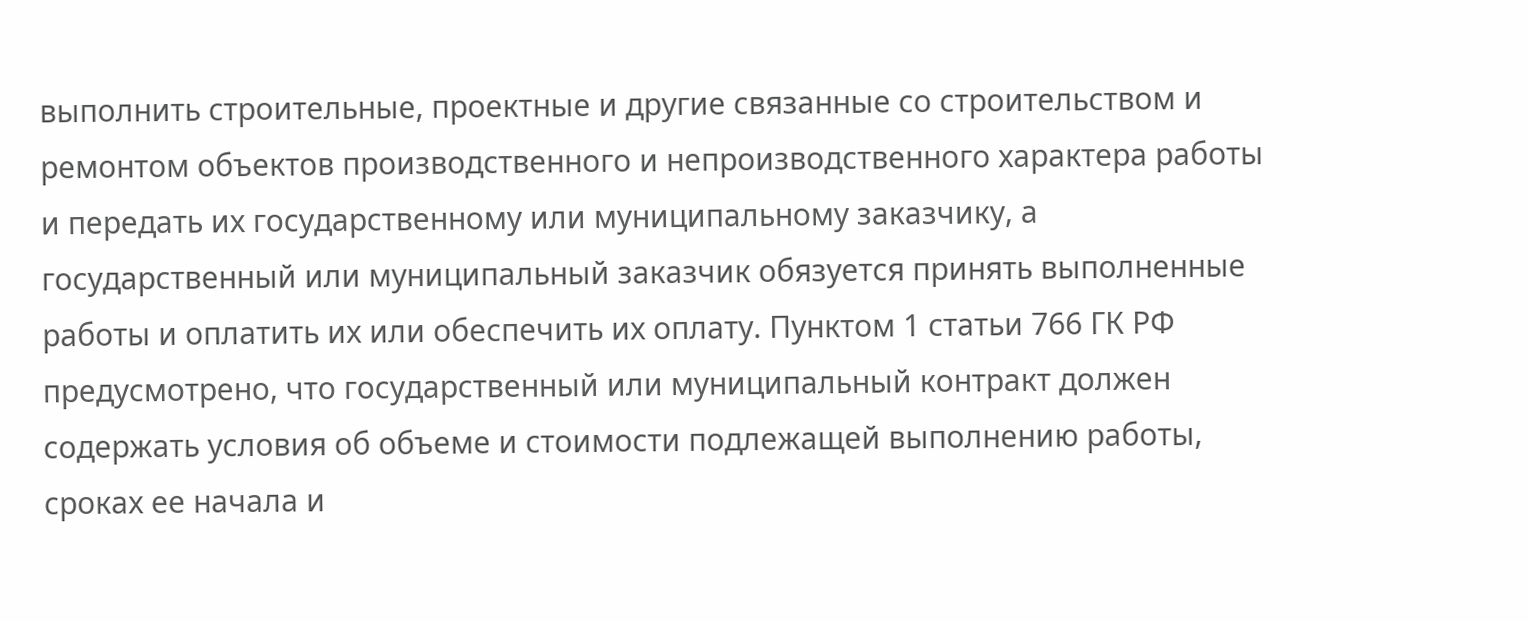выполнить строительные, проектные и другие связанные со строительством и ремонтом объектов производственного и непроизводственного характера работы и передать их государственному или муниципальному заказчику, а государственный или муниципальный заказчик обязуется принять выполненные работы и оплатить их или обеспечить их оплату. Пунктом 1 статьи 766 ГК РФ предусмотрено, что государственный или муниципальный контракт должен содержать условия об объеме и стоимости подлежащей выполнению работы, сроках ее начала и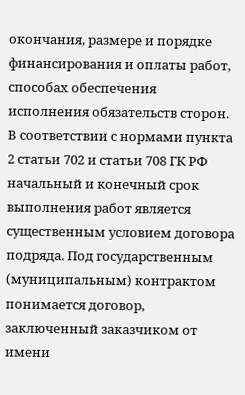окончания, размере и порядке финансирования и оплаты работ, способах обеспечения исполнения обязательств сторон. В соответствии с нормами пункта 2 статьи 702 и статьи 708 ГК РФ начальный и конечный срок выполнения работ является существенным условием договора подряда. Под государственным (муниципальным) контрактом понимается договор, заключенный заказчиком от имени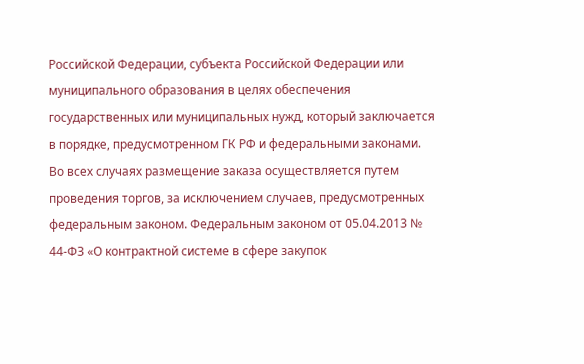Российской Федерации, субъекта Российской Федерации или муниципального образования в целях обеспечения государственных или муниципальных нужд, который заключается в порядке, предусмотренном ГК РФ и федеральными законами. Во всех случаях размещение заказа осуществляется путем проведения торгов, за исключением случаев, предусмотренных федеральным законом. Федеральным законом от 05.04.2013 № 44-ФЗ «О контрактной системе в сфере закупок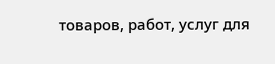товаров, работ, услуг для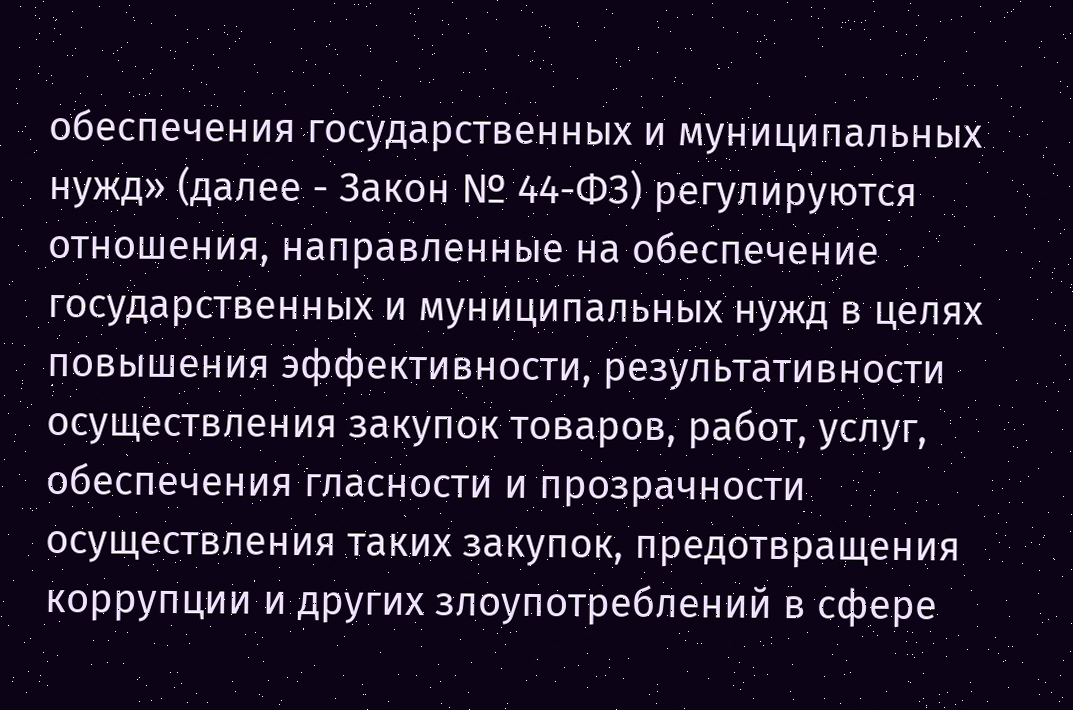обеспечения государственных и муниципальных нужд» (далее - Закон № 44-ФЗ) регулируются отношения, направленные на обеспечение государственных и муниципальных нужд в целях повышения эффективности, результативности осуществления закупок товаров, работ, услуг, обеспечения гласности и прозрачности осуществления таких закупок, предотвращения коррупции и других злоупотреблений в сфере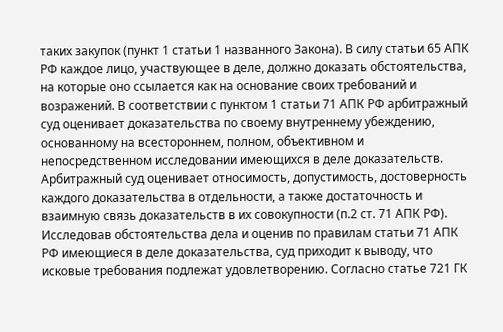таких закупок (пункт 1 статьи 1 названного Закона). В силу статьи 65 АПК РФ каждое лицо, участвующее в деле, должно доказать обстоятельства, на которые оно ссылается как на основание своих требований и возражений. В соответствии с пунктом 1 статьи 71 АПК РФ арбитражный суд оценивает доказательства по своему внутреннему убеждению, основанному на всестороннем, полном, объективном и непосредственном исследовании имеющихся в деле доказательств. Арбитражный суд оценивает относимость, допустимость, достоверность каждого доказательства в отдельности, а также достаточность и взаимную связь доказательств в их совокупности (п.2 ст. 71 АПК РФ). Исследовав обстоятельства дела и оценив по правилам статьи 71 АПК РФ имеющиеся в деле доказательства, суд приходит к выводу, что исковые требования подлежат удовлетворению. Согласно статье 721 ГК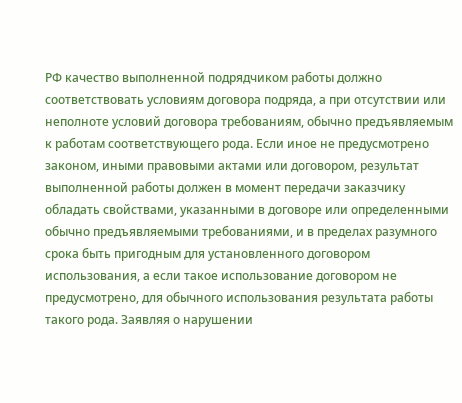РФ качество выполненной подрядчиком работы должно соответствовать условиям договора подряда, а при отсутствии или неполноте условий договора требованиям, обычно предъявляемым к работам соответствующего рода. Если иное не предусмотрено законом, иными правовыми актами или договором, результат выполненной работы должен в момент передачи заказчику обладать свойствами, указанными в договоре или определенными обычно предъявляемыми требованиями, и в пределах разумного срока быть пригодным для установленного договором использования, а если такое использование договором не предусмотрено, для обычного использования результата работы такого рода. Заявляя о нарушении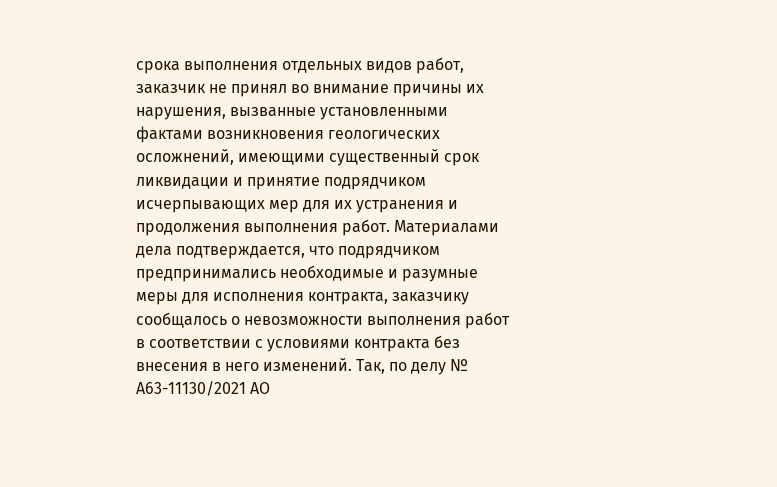срока выполнения отдельных видов работ, заказчик не принял во внимание причины их нарушения, вызванные установленными фактами возникновения геологических осложнений, имеющими существенный срок ликвидации и принятие подрядчиком исчерпывающих мер для их устранения и продолжения выполнения работ. Материалами дела подтверждается, что подрядчиком предпринимались необходимые и разумные меры для исполнения контракта, заказчику сообщалось о невозможности выполнения работ в соответствии с условиями контракта без внесения в него изменений. Так, по делу № А63-11130/2021 АО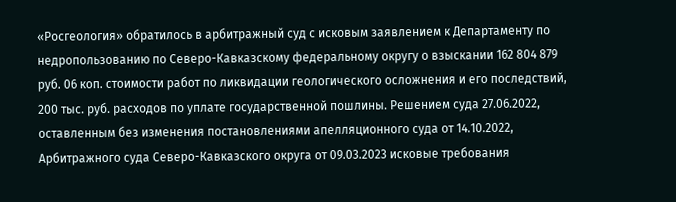«Росгеология» обратилось в арбитражный суд с исковым заявлением к Департаменту по недропользованию по Северо-Кавказскому федеральному округу о взыскании 162 804 879 руб. 06 коп. стоимости работ по ликвидации геологического осложнения и его последствий, 200 тыс. руб. расходов по уплате государственной пошлины. Решением суда 27.06.2022, оставленным без изменения постановлениями апелляционного суда от 14.10.2022, Арбитражного суда Северо-Кавказского округа от 09.03.2023 исковые требования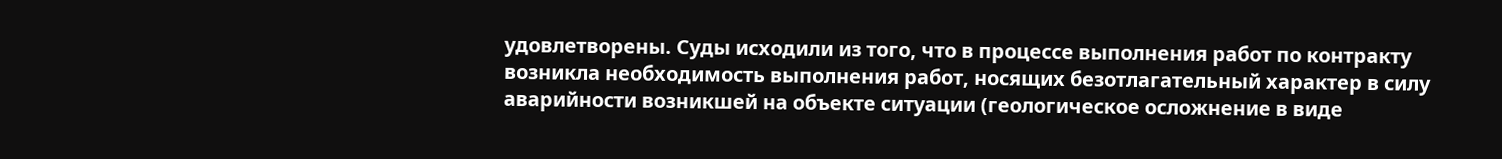удовлетворены. Суды исходили из того, что в процессе выполнения работ по контракту возникла необходимость выполнения работ, носящих безотлагательный характер в силу аварийности возникшей на объекте ситуации (геологическое осложнение в виде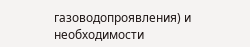газоводопроявления) и необходимости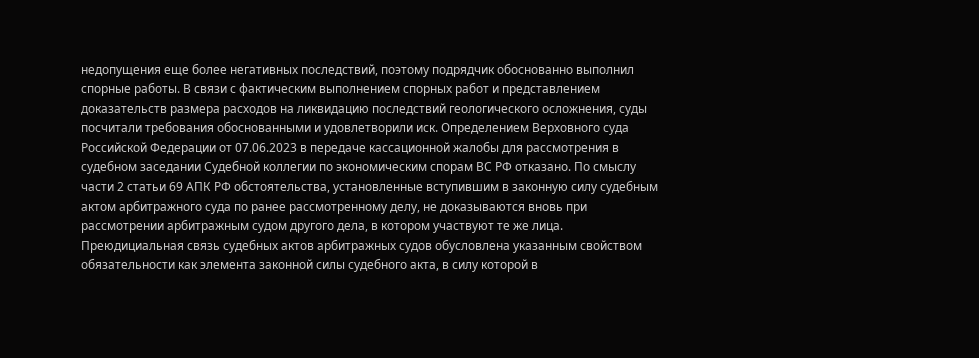недопущения еще более негативных последствий, поэтому подрядчик обоснованно выполнил спорные работы. В связи с фактическим выполнением спорных работ и представлением доказательств размера расходов на ликвидацию последствий геологического осложнения, суды посчитали требования обоснованными и удовлетворили иск. Определением Верховного суда Российской Федерации от 07.06.2023 в передаче кассационной жалобы для рассмотрения в судебном заседании Судебной коллегии по экономическим спорам ВС РФ отказано. По смыслу части 2 статьи 69 АПК РФ обстоятельства, установленные вступившим в законную силу судебным актом арбитражного суда по ранее рассмотренному делу, не доказываются вновь при рассмотрении арбитражным судом другого дела, в котором участвуют те же лица. Преюдициальная связь судебных актов арбитражных судов обусловлена указанным свойством обязательности как элемента законной силы судебного акта, в силу которой в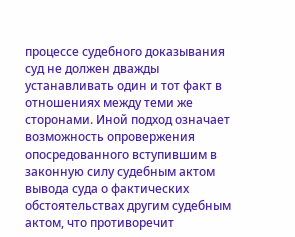процессе судебного доказывания суд не должен дважды устанавливать один и тот факт в отношениях между теми же сторонами. Иной подход означает возможность опровержения опосредованного вступившим в законную силу судебным актом вывода суда о фактических обстоятельствах другим судебным актом, что противоречит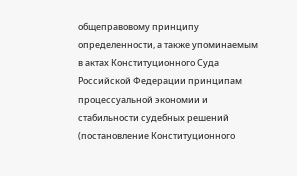общеправовому принципу определенности, а также упоминаемым в актах Конституционного Суда Российской Федерации принципам процессуальной экономии и стабильности судебных решений (постановление Конституционного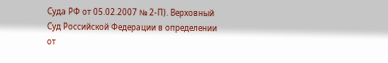Суда РФ от 05.02.2007 № 2-П). Верховный Суд Российской Федерации в определении от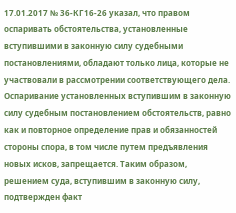17.01.2017 № 36-КГ16-26 указал, что правом оспаривать обстоятельства, установленные вступившими в законную силу судебными постановлениями, обладают только лица, которые не участвовали в рассмотрении соответствующего дела. Оспаривание установленных вступившим в законную силу судебным постановлением обстоятельств, равно как и повторное определение прав и обязанностей стороны спора, в том числе путем предъявления новых исков, запрещается. Таким образом, решением суда, вступившим в законную силу, подтвержден факт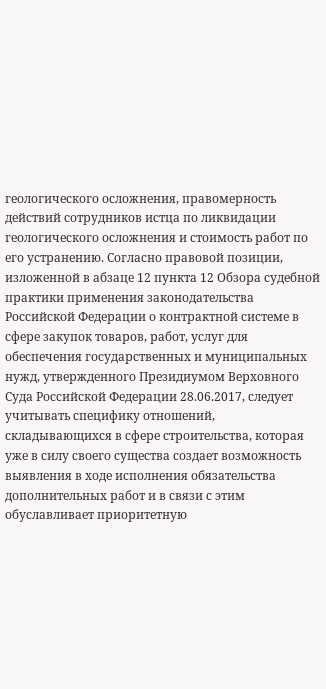геологического осложнения, правомерность действий сотрудников истца по ликвидации геологического осложнения и стоимость работ по его устранению. Согласно правовой позиции, изложенной в абзаце 12 пункта 12 Обзора судебной практики применения законодательства Российской Федерации о контрактной системе в сфере закупок товаров, работ, услуг для обеспечения государственных и муниципальных нужд, утвержденного Президиумом Верховного Суда Российской Федерации 28.06.2017, следует учитывать специфику отношений, складывающихся в сфере строительства, которая уже в силу своего существа создает возможность выявления в ходе исполнения обязательства дополнительных работ и в связи с этим обуславливает приоритетную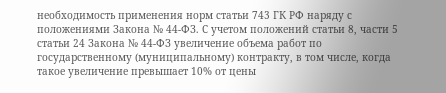необходимость применения норм статьи 743 ГК РФ наряду с положениями Закона № 44-ФЗ. С учетом положений статьи 8, части 5 статьи 24 Закона № 44-ФЗ увеличение объема работ по государственному (муниципальному) контракту, в том числе, когда такое увеличение превышает 10% от цены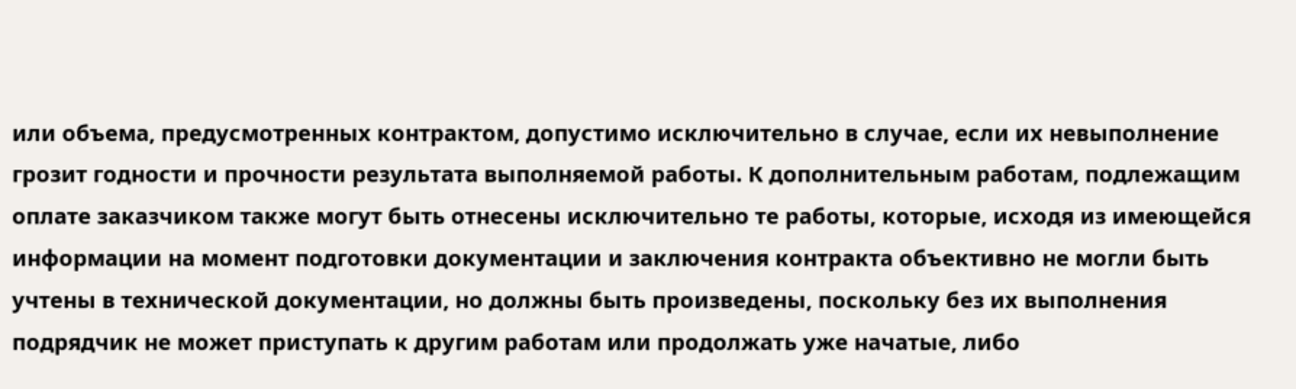или объема, предусмотренных контрактом, допустимо исключительно в случае, если их невыполнение грозит годности и прочности результата выполняемой работы. К дополнительным работам, подлежащим оплате заказчиком также могут быть отнесены исключительно те работы, которые, исходя из имеющейся информации на момент подготовки документации и заключения контракта объективно не могли быть учтены в технической документации, но должны быть произведены, поскольку без их выполнения подрядчик не может приступать к другим работам или продолжать уже начатые, либо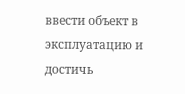ввести объект в эксплуатацию и достичь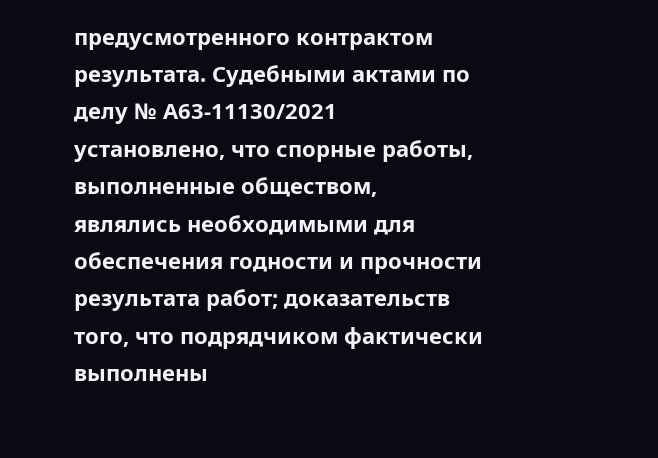предусмотренного контрактом результата. Судебными актами по делу № А63-11130/2021 установлено, что спорные работы, выполненные обществом, являлись необходимыми для обеспечения годности и прочности результата работ; доказательств того, что подрядчиком фактически выполнены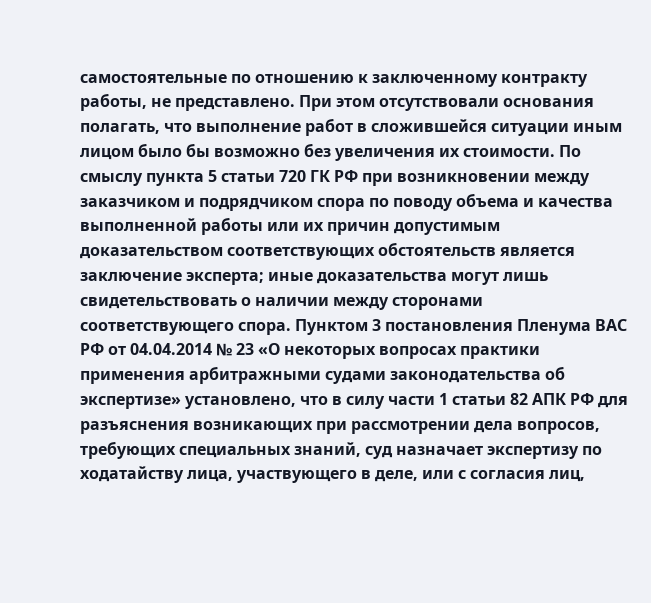самостоятельные по отношению к заключенному контракту работы, не представлено. При этом отсутствовали основания полагать, что выполнение работ в сложившейся ситуации иным лицом было бы возможно без увеличения их стоимости. По смыслу пункта 5 статьи 720 ГК РФ при возникновении между заказчиком и подрядчиком спора по поводу объема и качества выполненной работы или их причин допустимым доказательством соответствующих обстоятельств является заключение эксперта; иные доказательства могут лишь свидетельствовать о наличии между сторонами соответствующего спора. Пунктом 3 постановления Пленума ВАС РФ от 04.04.2014 № 23 «О некоторых вопросах практики применения арбитражными судами законодательства об экспертизе» установлено, что в силу части 1 статьи 82 АПК РФ для разъяснения возникающих при рассмотрении дела вопросов, требующих специальных знаний, суд назначает экспертизу по ходатайству лица, участвующего в деле, или с согласия лиц,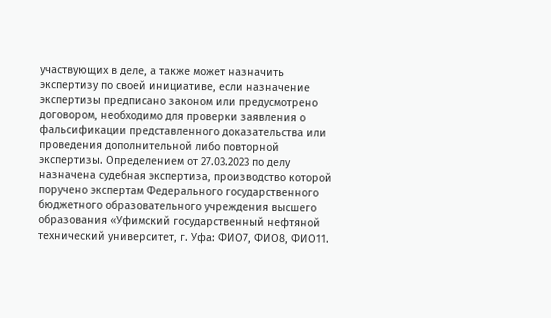участвующих в деле, а также может назначить экспертизу по своей инициативе, если назначение экспертизы предписано законом или предусмотрено договором, необходимо для проверки заявления о фальсификации представленного доказательства или проведения дополнительной либо повторной экспертизы. Определением от 27.03.2023 по делу назначена судебная экспертиза, производство которой поручено экспертам Федерального государственного бюджетного образовательного учреждения высшего образования «Уфимский государственный нефтяной технический университет, г. Уфа: ФИО7, ФИО8, ФИО11.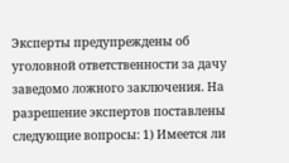Эксперты предупреждены об уголовной ответственности за дачу заведомо ложного заключения. На разрешение экспертов поставлены следующие вопросы: 1) Имеется ли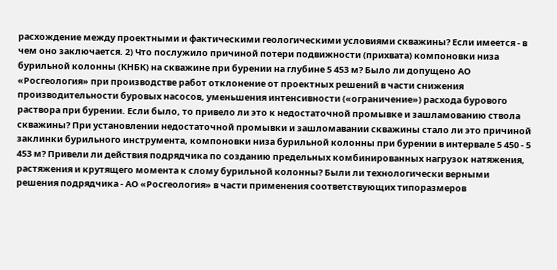расхождение между проектными и фактическими геологическими условиями скважины? Если имеется - в чем оно заключается. 2) Что послужило причиной потери подвижности (прихвата) компоновки низа бурильной колонны (КНБК) на скважине при бурении на глубине 5 453 м? Было ли допущено АО «Росгеология» при производстве работ отклонение от проектных решений в части снижения производительности буровых насосов, уменьшения интенсивности («ограничение») расхода бурового раствора при бурении. Если было, то привело ли это к недостаточной промывке и зашламованию ствола скважины? При установлении недостаточной промывки и зашломавании скважины стало ли это причиной заклинки бурильного инструмента, компоновки низа бурильной колонны при бурении в интервале 5 450 - 5 453 м? Привели ли действия подрядчика по созданию предельных комбинированных нагрузок натяжения, растяжения и крутящего момента к слому бурильной колонны? Были ли технологически верными решения подрядчика - АО «Росгеология» в части применения соответствующих типоразмеров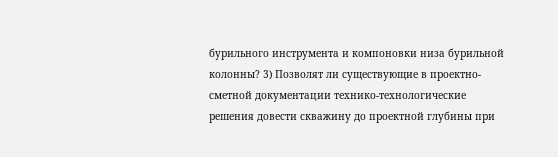бурильного инструмента и компоновки низа бурильной колонны? 3) Позволят ли существующие в проектно-сметной документации технико-технологические решения довести скважину до проектной глубины при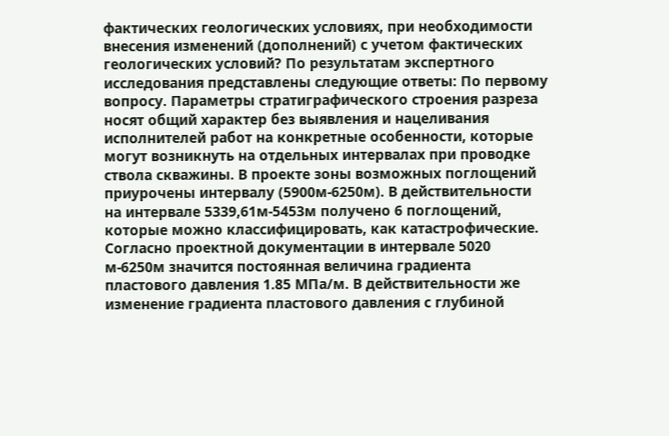фактических геологических условиях, при необходимости внесения изменений (дополнений) с учетом фактических геологических условий? По результатам экспертного исследования представлены следующие ответы: По первому вопросу. Параметры стратиграфического строения разреза носят общий характер без выявления и нацеливания исполнителей работ на конкретные особенности, которые могут возникнуть на отдельных интервалах при проводке ствола скважины. В проекте зоны возможных поглощений приурочены интервалу (5900м-6250м). В действительности на интервале 5339,61м-5453м получено 6 поглощений, которые можно классифицировать, как катастрофические. Согласно проектной документации в интервале 5020 м-6250м значится постоянная величина градиента пластового давления 1.85 МПа/м. В действительности же изменение градиента пластового давления с глубиной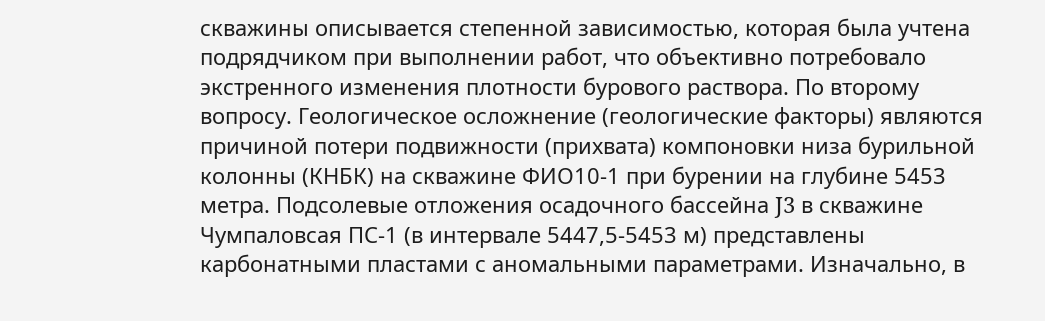скважины описывается степенной зависимостью, которая была учтена подрядчиком при выполнении работ, что объективно потребовало экстренного изменения плотности бурового раствора. По второму вопросу. Геологическое осложнение (геологические факторы) являются причиной потери подвижности (прихвата) компоновки низа бурильной колонны (КНБК) на скважине ФИО10-1 при бурении на глубине 5453 метра. Подсолевые отложения осадочного бассейна J3 в скважине Чумпаловсая ПС-1 (в интервале 5447,5-5453 м) представлены карбонатными пластами с аномальными параметрами. Изначально, в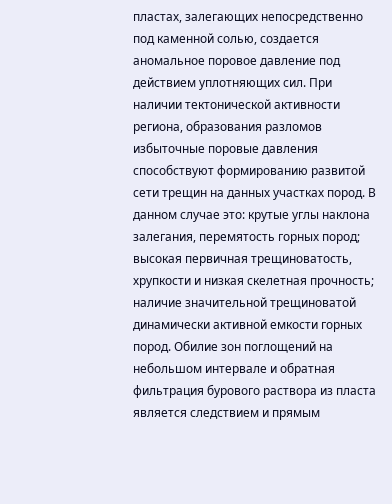пластах, залегающих непосредственно под каменной солью, создается аномальное поровое давление под действием уплотняющих сил. При наличии тектонической активности региона, образования разломов избыточные поровые давления способствуют формированию развитой сети трещин на данных участках пород. В данном случае это: крутые углы наклона залегания, перемятость горных пород; высокая первичная трещиноватость, хрупкости и низкая скелетная прочность; наличие значительной трещиноватой динамически активной емкости горных пород. Обилие зон поглощений на небольшом интервале и обратная фильтрация бурового раствора из пласта является следствием и прямым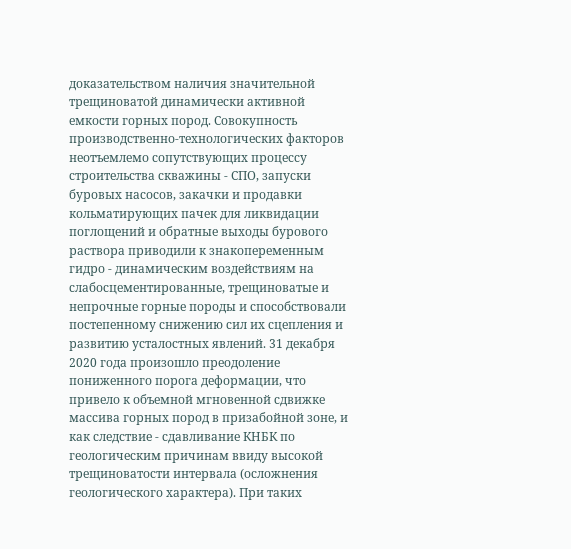доказательством наличия значительной трещиноватой динамически активной емкости горных пород. Совокупность производственно-технологических факторов неотъемлемо сопутствующих процессу строительства скважины - СПО, запуски буровых насосов, закачки и продавки кольматирующих пачек для ликвидации поглощений и обратные выходы бурового раствора приводили к знакопеременным гидро - динамическим воздействиям на слабосцементированные, трещиноватые и непрочные горные породы и способствовали постепенному снижению сил их сцепления и развитию усталостных явлений. 31 декабря 2020 года произошло преодоление пониженного порога деформации, что привело к объемной мгновенной сдвижке массива горных пород в призабойной зоне, и как следствие - сдавливание КНБК по геологическим причинам ввиду высокой трещиноватости интервала (осложнения геологического характера). При таких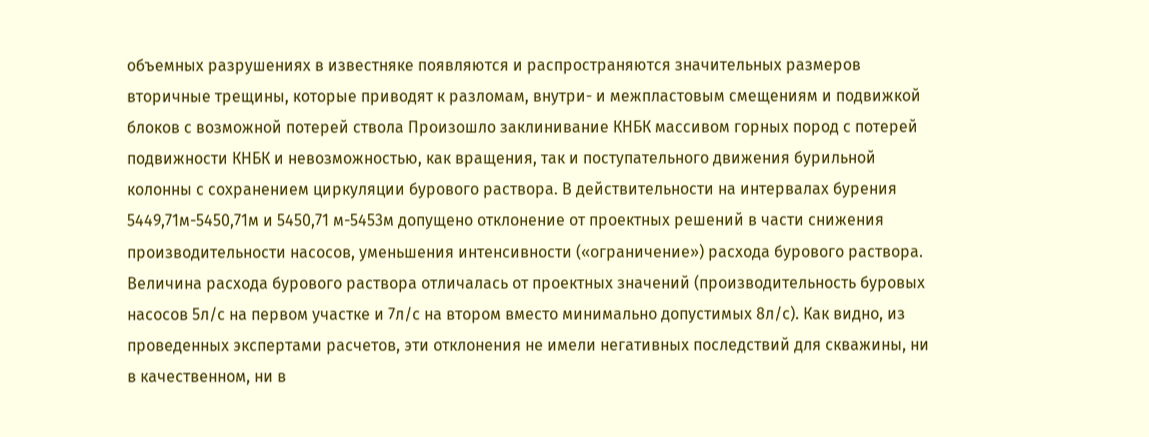объемных разрушениях в известняке появляются и распространяются значительных размеров вторичные трещины, которые приводят к разломам, внутри- и межпластовым смещениям и подвижкой блоков с возможной потерей ствола Произошло заклинивание КНБК массивом горных пород с потерей подвижности КНБК и невозможностью, как вращения, так и поступательного движения бурильной колонны с сохранением циркуляции бурового раствора. В действительности на интервалах бурения 5449,71м-5450,71м и 5450,71 м-5453м допущено отклонение от проектных решений в части снижения производительности насосов, уменьшения интенсивности («ограничение») расхода бурового раствора. Величина расхода бурового раствора отличалась от проектных значений (производительность буровых насосов 5л/с на первом участке и 7л/с на втором вместо минимально допустимых 8л/с). Как видно, из проведенных экспертами расчетов, эти отклонения не имели негативных последствий для скважины, ни в качественном, ни в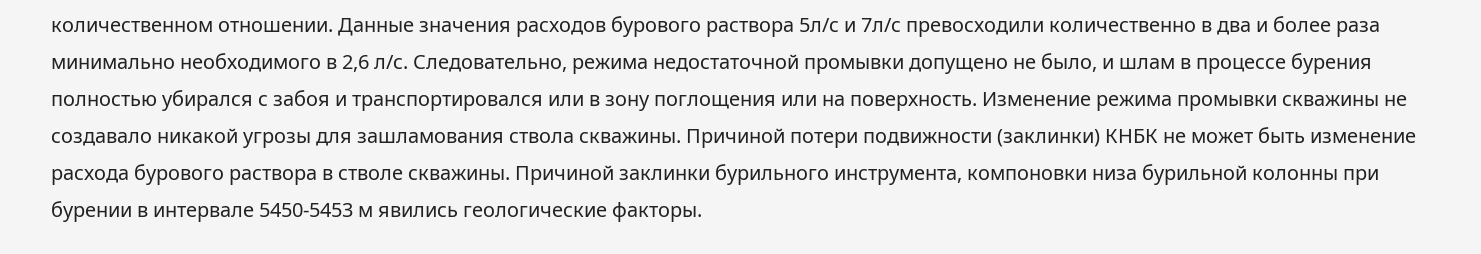количественном отношении. Данные значения расходов бурового раствора 5л/с и 7л/с превосходили количественно в два и более раза минимально необходимого в 2,6 л/с. Следовательно, режима недостаточной промывки допущено не было, и шлам в процессе бурения полностью убирался с забоя и транспортировался или в зону поглощения или на поверхность. Изменение режима промывки скважины не создавало никакой угрозы для зашламования ствола скважины. Причиной потери подвижности (заклинки) КНБК не может быть изменение расхода бурового раствора в стволе скважины. Причиной заклинки бурильного инструмента, компоновки низа бурильной колонны при бурении в интервале 5450-5453 м явились геологические факторы.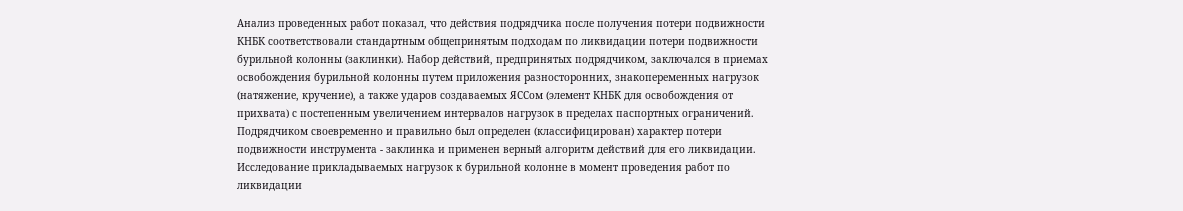Анализ проведенных работ показал, что действия подрядчика после получения потери подвижности КНБК соответствовали стандартным общепринятым подходам по ликвидации потери подвижности бурильной колонны (заклинки). Набор действий, предпринятых подрядчиком, заключался в приемах освобождения бурильной колонны путем приложения разносторонних, знакопеременных нагрузок (натяжение, кручение), а также ударов создаваемых ЯССом (элемент КНБК для освобождения от прихвата) с постепенным увеличением интервалов нагрузок в пределах паспортных ограничений. Подрядчиком своевременно и правильно был определен (классифицирован) характер потери подвижности инструмента - заклинка и применен верный алгоритм действий для его ликвидации. Исследование прикладываемых нагрузок к бурильной колонне в момент проведения работ по ликвидации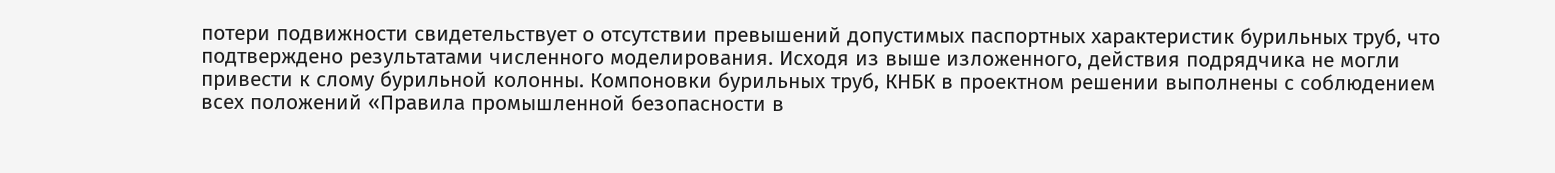потери подвижности свидетельствует о отсутствии превышений допустимых паспортных характеристик бурильных труб, что подтверждено результатами численного моделирования. Исходя из выше изложенного, действия подрядчика не могли привести к слому бурильной колонны. Компоновки бурильных труб, КНБК в проектном решении выполнены с соблюдением всех положений «Правила промышленной безопасности в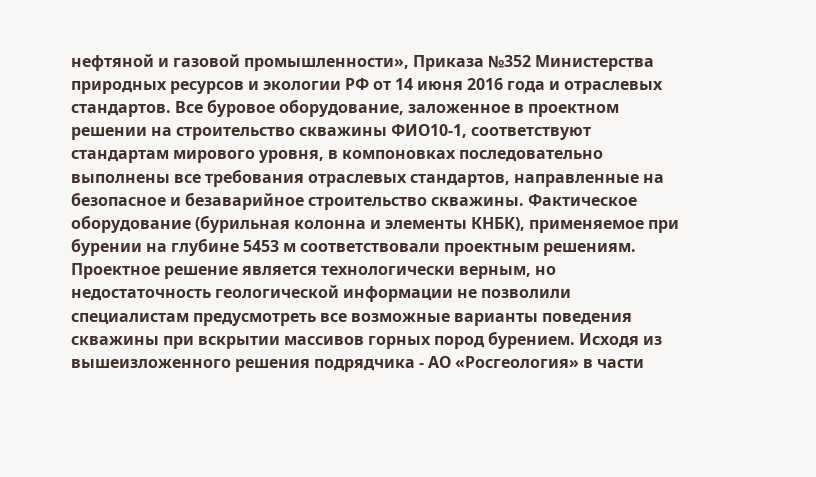нефтяной и газовой промышленности», Приказа №352 Министерства природных ресурсов и экологии РФ от 14 июня 2016 года и отраслевых стандартов. Все буровое оборудование, заложенное в проектном решении на строительство скважины ФИО10-1, соответствуют стандартам мирового уровня, в компоновках последовательно выполнены все требования отраслевых стандартов, направленные на безопасное и безаварийное строительство скважины. Фактическое оборудование (бурильная колонна и элементы КНБК), применяемое при бурении на глубине 5453 м соответствовали проектным решениям. Проектное решение является технологически верным, но недостаточность геологической информации не позволили специалистам предусмотреть все возможные варианты поведения скважины при вскрытии массивов горных пород бурением. Исходя из вышеизложенного решения подрядчика - АО «Росгеология» в части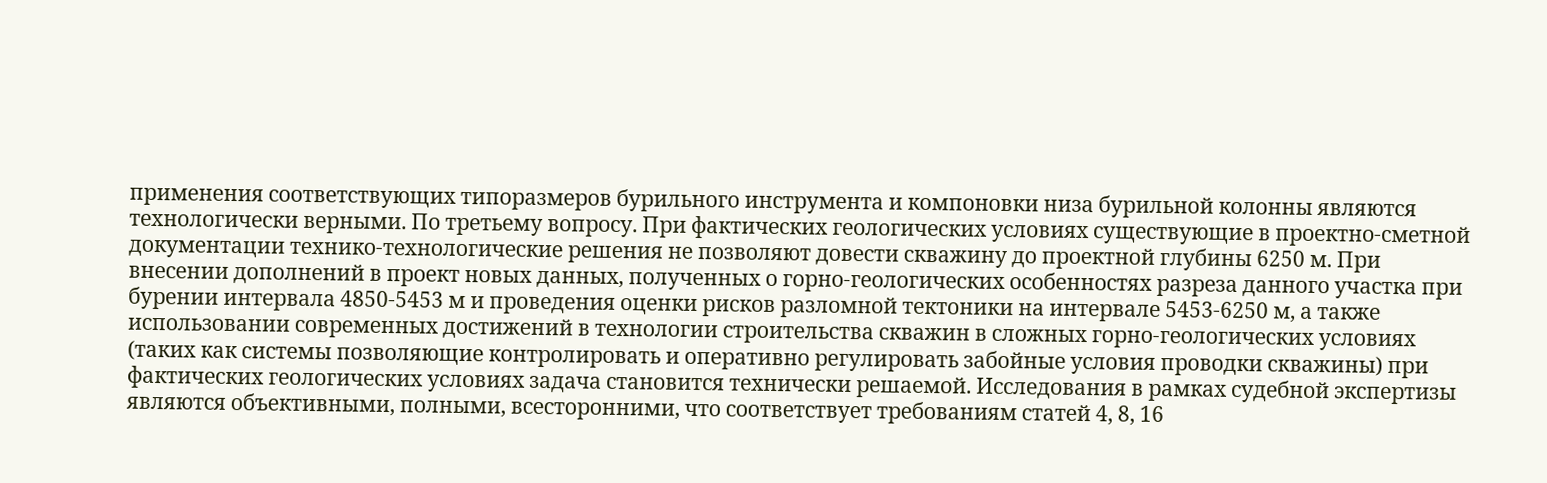применения соответствующих типоразмеров бурильного инструмента и компоновки низа бурильной колонны являются технологически верными. По третьему вопросу. При фактических геологических условиях существующие в проектно-сметной документации технико-технологические решения не позволяют довести скважину до проектной глубины 6250 м. При внесении дополнений в проект новых данных, полученных о горно-геологических особенностях разреза данного участка при бурении интервала 4850-5453 м и проведения оценки рисков разломной тектоники на интервале 5453-6250 м, а также использовании современных достижений в технологии строительства скважин в сложных горно-геологических условиях (таких как системы позволяющие контролировать и оперативно регулировать забойные условия проводки скважины) при фактических геологических условиях задача становится технически решаемой. Исследования в рамках судебной экспертизы являются объективными, полными, всесторонними, что соответствует требованиям статей 4, 8, 16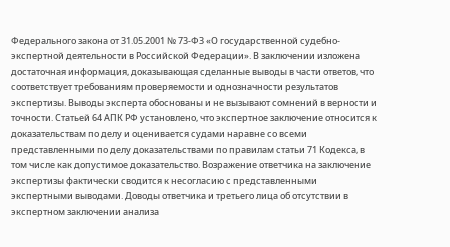Федерального закона от 31.05.2001 № 73-ФЗ «О государственной судебно-экспертной деятельности в Российской Федерации». В заключении изложена достаточная информация, доказывающая сделанные выводы в части ответов, что соответствует требованиям проверяемости и однозначности результатов экспертизы. Выводы эксперта обоснованы и не вызывают сомнений в верности и точности. Статьей 64 АПК РФ установлено, что экспертное заключение относится к доказательствам по делу и оценивается судами наравне со всеми представленными по делу доказательствами по правилам статьи 71 Кодекса, в том числе как допустимое доказательство. Возражение ответчика на заключение экспертизы фактически сводится к несогласию с представленными экспертными выводами. Доводы ответчика и третьего лица об отсутствии в экспертном заключении анализа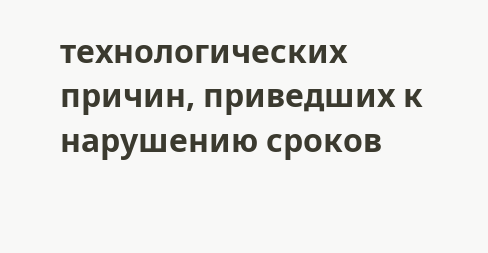технологических причин, приведших к нарушению сроков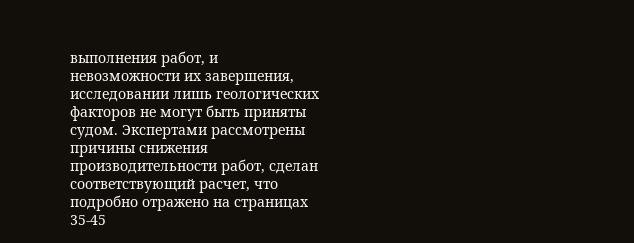выполнения работ, и невозможности их завершения, исследовании лишь геологических факторов не могут быть приняты судом. Экспертами рассмотрены причины снижения производительности работ, сделан соответствующий расчет, что подробно отражено на страницах 35-45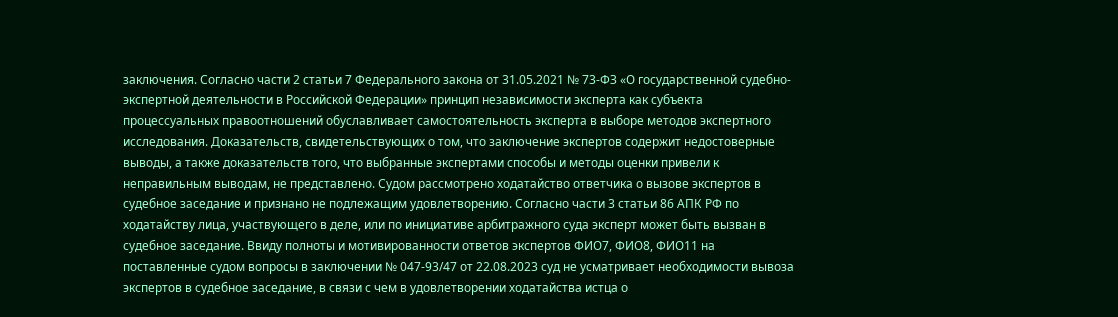заключения. Согласно части 2 статьи 7 Федерального закона от 31.05.2021 № 73-ФЗ «О государственной судебно-экспертной деятельности в Российской Федерации» принцип независимости эксперта как субъекта процессуальных правоотношений обуславливает самостоятельность эксперта в выборе методов экспертного исследования. Доказательств, свидетельствующих о том, что заключение экспертов содержит недостоверные выводы, а также доказательств того, что выбранные экспертами способы и методы оценки привели к неправильным выводам, не представлено. Судом рассмотрено ходатайство ответчика о вызове экспертов в судебное заседание и признано не подлежащим удовлетворению. Согласно части 3 статьи 86 АПК РФ по ходатайству лица, участвующего в деле, или по инициативе арбитражного суда эксперт может быть вызван в судебное заседание. Ввиду полноты и мотивированности ответов экспертов ФИО7, ФИО8, ФИО11 на поставленные судом вопросы в заключении № 047-93/47 от 22.08.2023 суд не усматривает необходимости вывоза экспертов в судебное заседание, в связи с чем в удовлетворении ходатайства истца о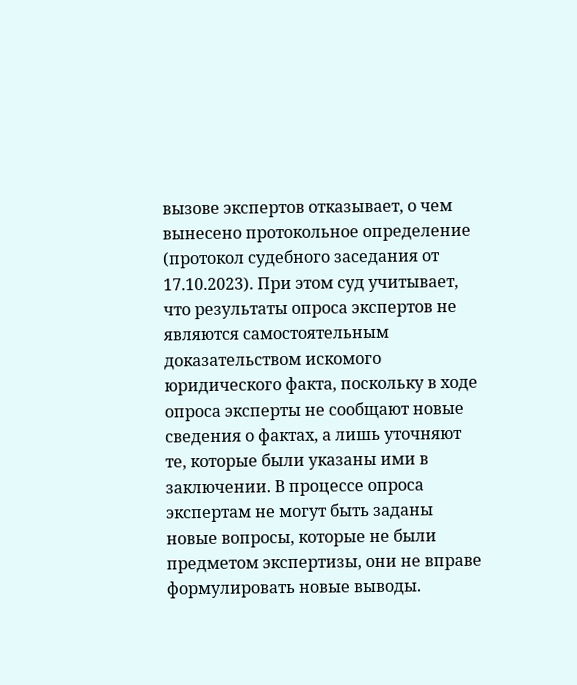вызове экспертов отказывает, о чем вынесено протокольное определение (протокол судебного заседания от 17.10.2023). При этом суд учитывает, что результаты опроса экспертов не являются самостоятельным доказательством искомого юридического факта, поскольку в ходе опроса эксперты не сообщают новые сведения о фактах, а лишь уточняют те, которые были указаны ими в заключении. В процессе опроса экспертам не могут быть заданы новые вопросы, которые не были предметом экспертизы, они не вправе формулировать новые выводы.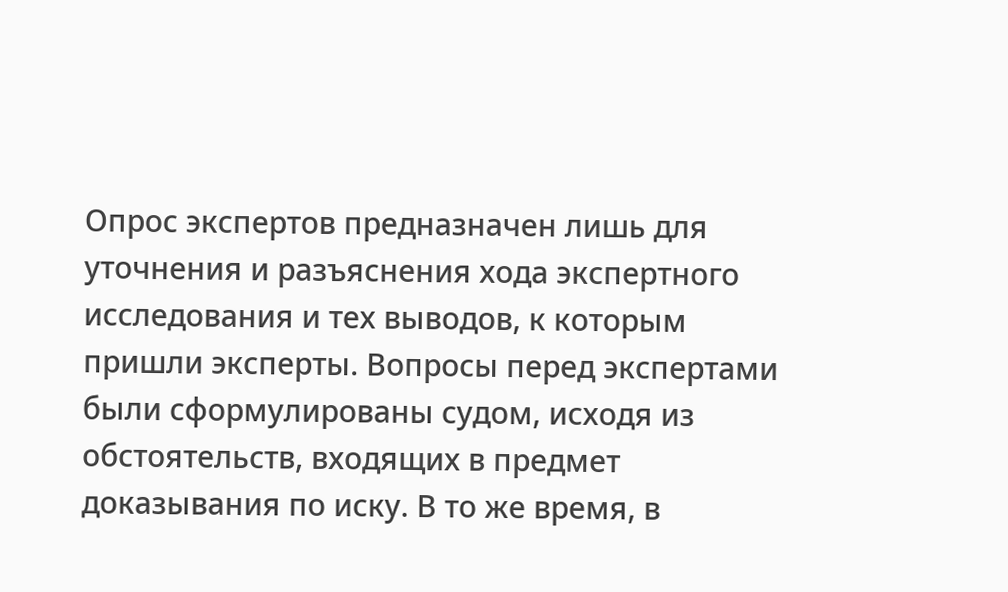Опрос экспертов предназначен лишь для уточнения и разъяснения хода экспертного исследования и тех выводов, к которым пришли эксперты. Вопросы перед экспертами были сформулированы судом, исходя из обстоятельств, входящих в предмет доказывания по иску. В то же время, в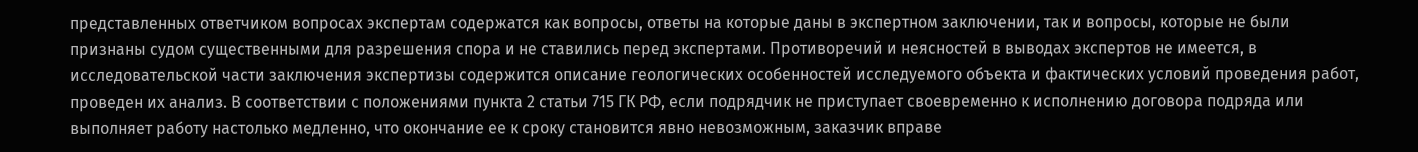представленных ответчиком вопросах экспертам содержатся как вопросы, ответы на которые даны в экспертном заключении, так и вопросы, которые не были признаны судом существенными для разрешения спора и не ставились перед экспертами. Противоречий и неясностей в выводах экспертов не имеется, в исследовательской части заключения экспертизы содержится описание геологических особенностей исследуемого объекта и фактических условий проведения работ, проведен их анализ. В соответствии с положениями пункта 2 статьи 715 ГК РФ, если подрядчик не приступает своевременно к исполнению договора подряда или выполняет работу настолько медленно, что окончание ее к сроку становится явно невозможным, заказчик вправе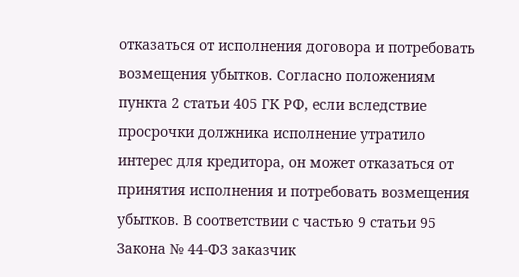отказаться от исполнения договора и потребовать возмещения убытков. Согласно положениям пункта 2 статьи 405 ГК РФ, если вследствие просрочки должника исполнение утратило интерес для кредитора, он может отказаться от принятия исполнения и потребовать возмещения убытков. В соответствии с частью 9 статьи 95 Закона № 44-ФЗ заказчик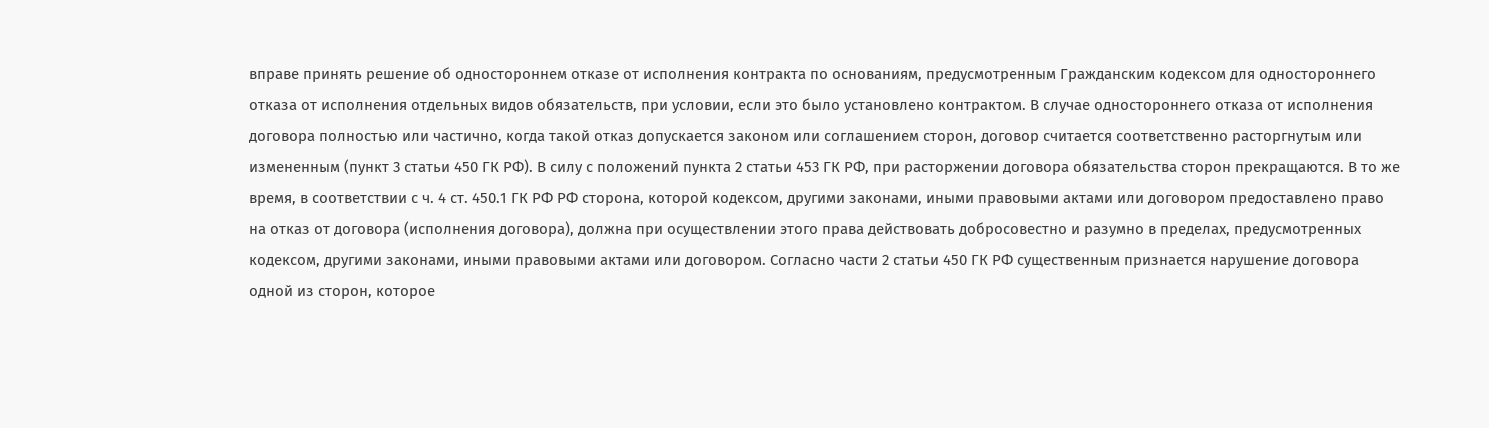вправе принять решение об одностороннем отказе от исполнения контракта по основаниям, предусмотренным Гражданским кодексом для одностороннего отказа от исполнения отдельных видов обязательств, при условии, если это было установлено контрактом. В случае одностороннего отказа от исполнения договора полностью или частично, когда такой отказ допускается законом или соглашением сторон, договор считается соответственно расторгнутым или измененным (пункт 3 статьи 450 ГК РФ). В силу с положений пункта 2 статьи 453 ГК РФ, при расторжении договора обязательства сторон прекращаются. В то же время, в соответствии с ч. 4 ст. 450.1 ГК РФ РФ сторона, которой кодексом, другими законами, иными правовыми актами или договором предоставлено право на отказ от договора (исполнения договора), должна при осуществлении этого права действовать добросовестно и разумно в пределах, предусмотренных кодексом, другими законами, иными правовыми актами или договором. Согласно части 2 статьи 450 ГК РФ существенным признается нарушение договора одной из сторон, которое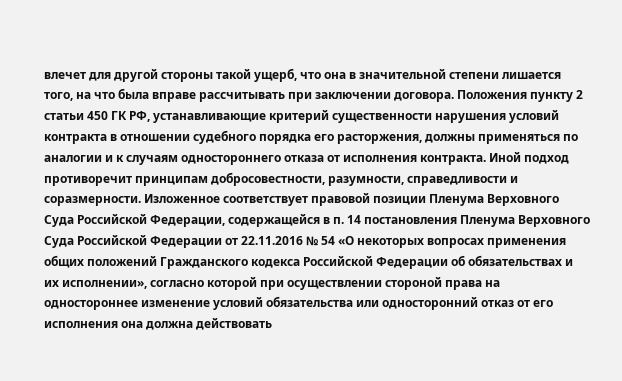влечет для другой стороны такой ущерб, что она в значительной степени лишается того, на что была вправе рассчитывать при заключении договора. Положения пункту 2 статьи 450 ГК РФ, устанавливающие критерий существенности нарушения условий контракта в отношении судебного порядка его расторжения, должны применяться по аналогии и к случаям одностороннего отказа от исполнения контракта. Иной подход противоречит принципам добросовестности, разумности, справедливости и соразмерности. Изложенное соответствует правовой позиции Пленума Верховного Суда Российской Федерации, содержащейся в п. 14 постановления Пленума Верховного Суда Российской Федерации от 22.11.2016 № 54 «О некоторых вопросах применения общих положений Гражданского кодекса Российской Федерации об обязательствах и их исполнении», согласно которой при осуществлении стороной права на одностороннее изменение условий обязательства или односторонний отказ от его исполнения она должна действовать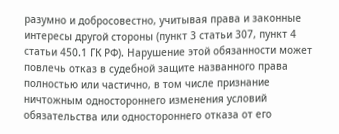разумно и добросовестно, учитывая права и законные интересы другой стороны (пункт 3 статьи 307, пункт 4 статьи 450.1 ГК РФ). Нарушение этой обязанности может повлечь отказ в судебной защите названного права полностью или частично, в том числе признание ничтожным одностороннего изменения условий обязательства или одностороннего отказа от его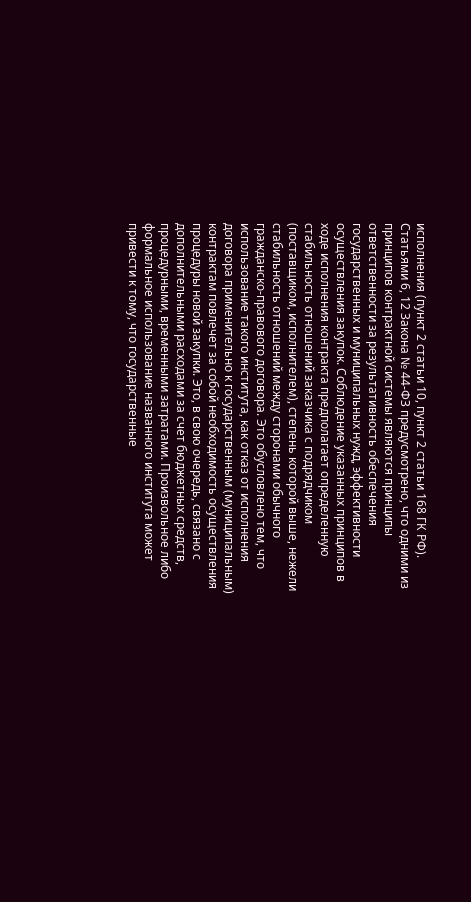исполнения (пункт 2 статьи 10, пункт 2 статьи 168 ГК РФ). Статьями 6, 12 Закона № 44-ФЗ предусмотрено, что одними из принципов контрактной системы являются принципы ответственности за результативность обеспечения государственных и муниципальных нужд, эффективности осуществления закупок. Соблюдение указанных принципов в ходе исполнения контракта предполагает определенную стабильность отношений заказчика с подрядчиком (поставщиком, исполнителем), степень которой выше, нежели стабильность отношений между сторонами обычного гражданско-правового договора. Это обусловлено тем, что использование такого института, как отказ от исполнения договора применительно к государственным (муниципальным) контрактам повлечет за собой необходимость осуществления процедуры новой закупки. Это, в свою очередь, связано с дополнительными расходами за счет бюджетных средств, процедурными, временными затратами. Произвольное либо формальное использование названного института может привести к тому, что государственные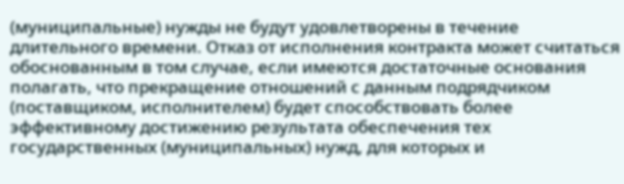(муниципальные) нужды не будут удовлетворены в течение длительного времени. Отказ от исполнения контракта может считаться обоснованным в том случае, если имеются достаточные основания полагать, что прекращение отношений с данным подрядчиком (поставщиком, исполнителем) будет способствовать более эффективному достижению результата обеспечения тех государственных (муниципальных) нужд, для которых и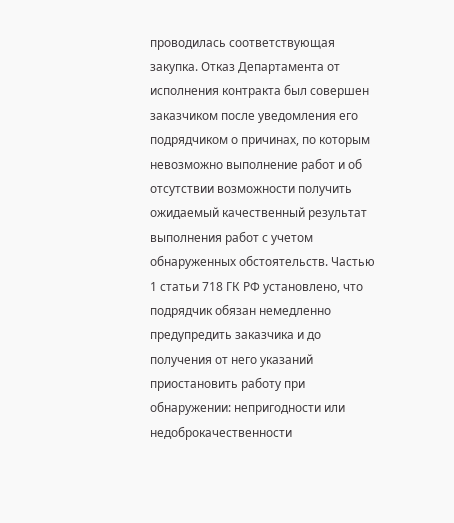проводилась соответствующая закупка. Отказ Департамента от исполнения контракта был совершен заказчиком после уведомления его подрядчиком о причинах, по которым невозможно выполнение работ и об отсутствии возможности получить ожидаемый качественный результат выполнения работ с учетом обнаруженных обстоятельств. Частью 1 статьи 718 ГК РФ установлено, что подрядчик обязан немедленно предупредить заказчика и до получения от него указаний приостановить работу при обнаружении: непригодности или недоброкачественности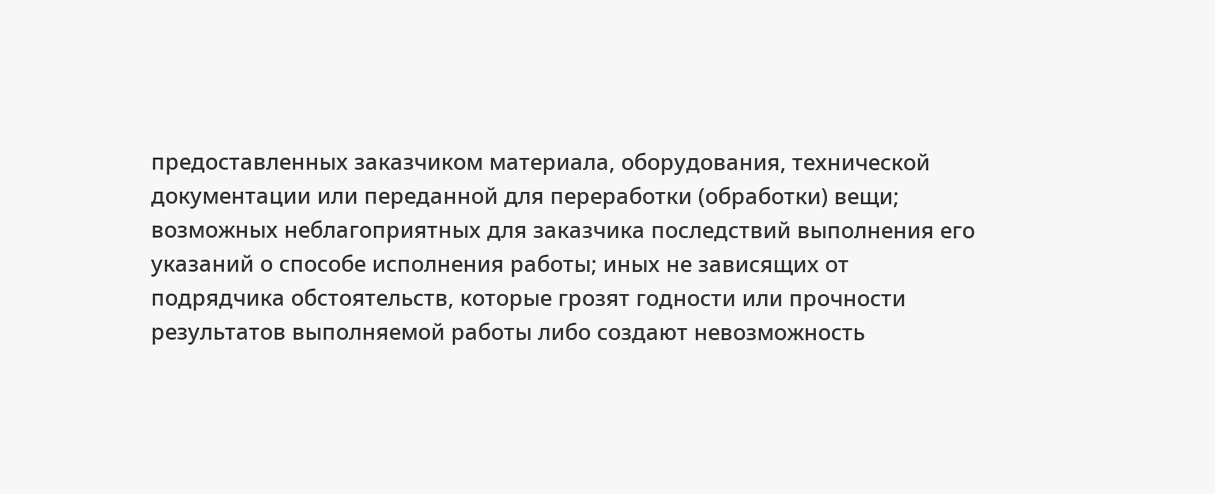предоставленных заказчиком материала, оборудования, технической документации или переданной для переработки (обработки) вещи; возможных неблагоприятных для заказчика последствий выполнения его указаний о способе исполнения работы; иных не зависящих от подрядчика обстоятельств, которые грозят годности или прочности результатов выполняемой работы либо создают невозможность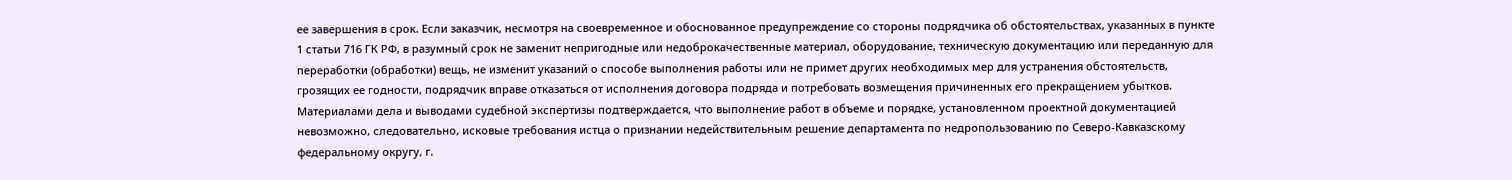ее завершения в срок. Если заказчик, несмотря на своевременное и обоснованное предупреждение со стороны подрядчика об обстоятельствах, указанных в пункте 1 статьи 716 ГК РФ, в разумный срок не заменит непригодные или недоброкачественные материал, оборудование, техническую документацию или переданную для переработки (обработки) вещь, не изменит указаний о способе выполнения работы или не примет других необходимых мер для устранения обстоятельств, грозящих ее годности, подрядчик вправе отказаться от исполнения договора подряда и потребовать возмещения причиненных его прекращением убытков. Материалами дела и выводами судебной экспертизы подтверждается, что выполнение работ в объеме и порядке, установленном проектной документацией невозможно, следовательно, исковые требования истца о признании недействительным решение департамента по недропользованию по Северо-Кавказскому федеральному округу, г.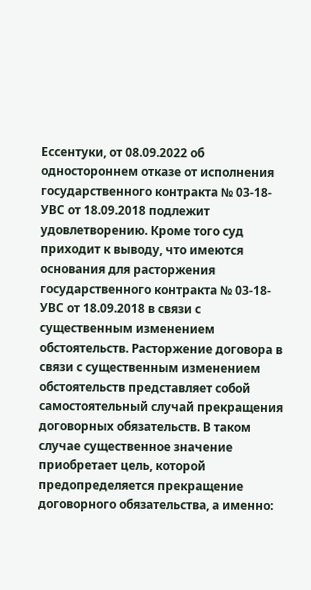Ессентуки, от 08.09.2022 об одностороннем отказе от исполнения государственного контракта № 03-18-УВС от 18.09.2018 подлежит удовлетворению. Кроме того суд приходит к выводу, что имеются основания для расторжения государственного контракта № 03-18-УВС от 18.09.2018 в связи с существенным изменением обстоятельств. Расторжение договора в связи с существенным изменением обстоятельств представляет собой самостоятельный случай прекращения договорных обязательств. В таком случае существенное значение приобретает цель, которой предопределяется прекращение договорного обязательства, а именно: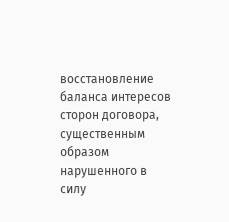восстановление баланса интересов сторон договора, существенным образом нарушенного в силу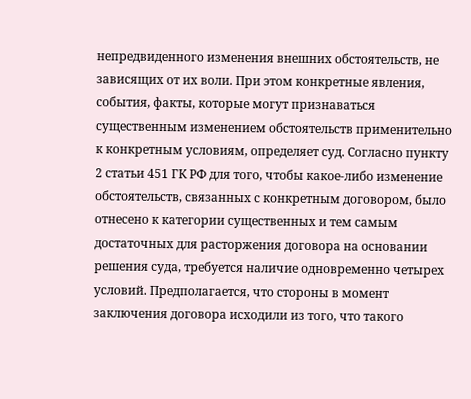непредвиденного изменения внешних обстоятельств, не зависящих от их воли. При этом конкретные явления, события, факты, которые могут признаваться существенным изменением обстоятельств применительно к конкретным условиям, определяет суд. Согласно пункту 2 статьи 451 ГК РФ для того, чтобы какое-либо изменение обстоятельств, связанных с конкретным договором, было отнесено к категории существенных и тем самым достаточных для расторжения договора на основании решения суда, требуется наличие одновременно четырех условий. Предполагается, что стороны в момент заключения договора исходили из того, что такого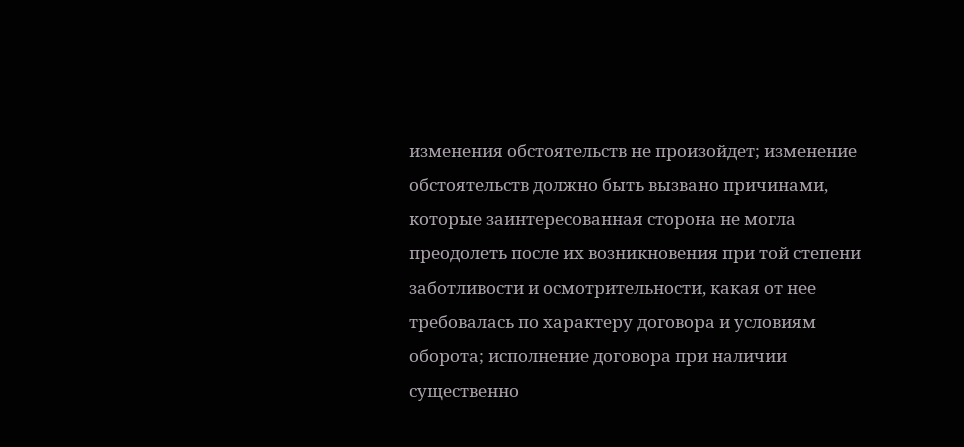изменения обстоятельств не произойдет; изменение обстоятельств должно быть вызвано причинами, которые заинтересованная сторона не могла преодолеть после их возникновения при той степени заботливости и осмотрительности, какая от нее требовалась по характеру договора и условиям оборота; исполнение договора при наличии существенно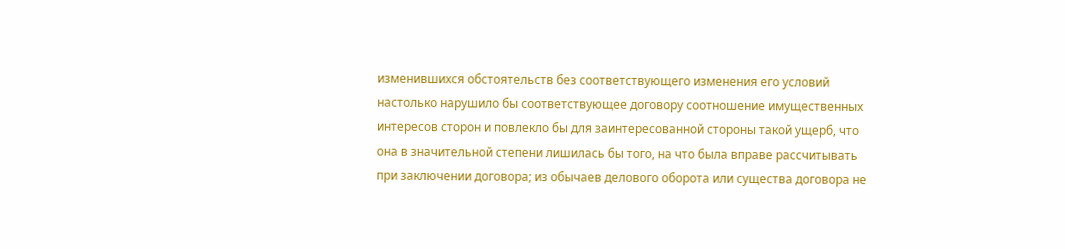изменившихся обстоятельств без соответствующего изменения его условий настолько нарушило бы соответствующее договору соотношение имущественных интересов сторон и повлекло бы для заинтересованной стороны такой ущерб, что она в значительной степени лишилась бы того, на что была вправе рассчитывать при заключении договора; из обычаев делового оборота или существа договора не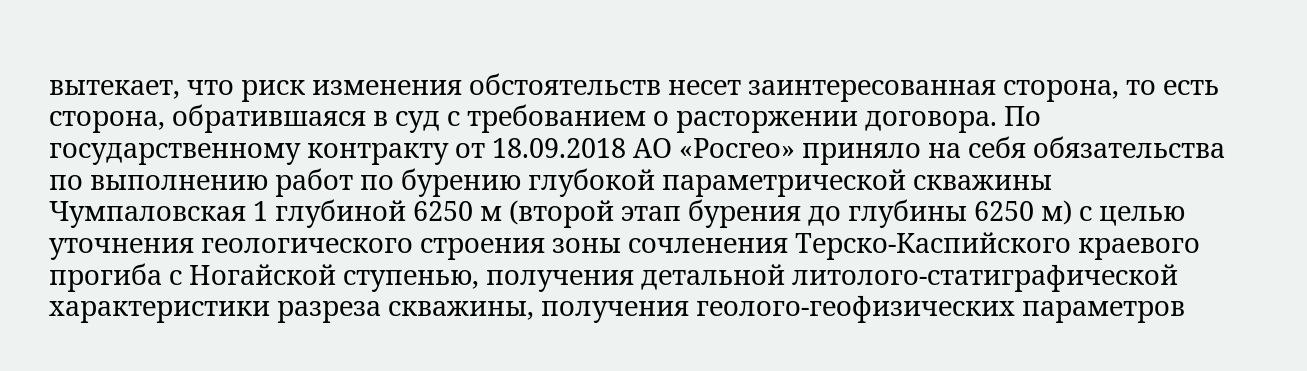вытекает, что риск изменения обстоятельств несет заинтересованная сторона, то есть сторона, обратившаяся в суд с требованием о расторжении договора. По государственному контракту от 18.09.2018 АО «Росгео» приняло на себя обязательства по выполнению работ по бурению глубокой параметрической скважины Чумпаловская 1 глубиной 6250 м (второй этап бурения до глубины 6250 м) с целью уточнения геологического строения зоны сочленения Терско-Каспийского краевого прогиба с Ногайской ступенью, получения детальной литолого-статиграфической характеристики разреза скважины, получения геолого-геофизических параметров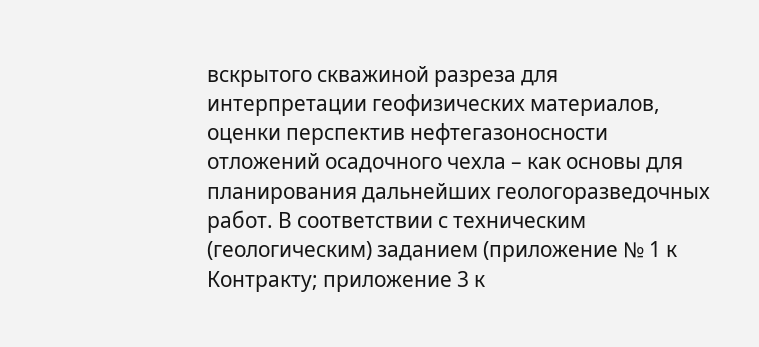вскрытого скважиной разреза для интерпретации геофизических материалов, оценки перспектив нефтегазоносности отложений осадочного чехла – как основы для планирования дальнейших геологоразведочных работ. В соответствии с техническим (геологическим) заданием (приложение № 1 к Контракту; приложение 3 к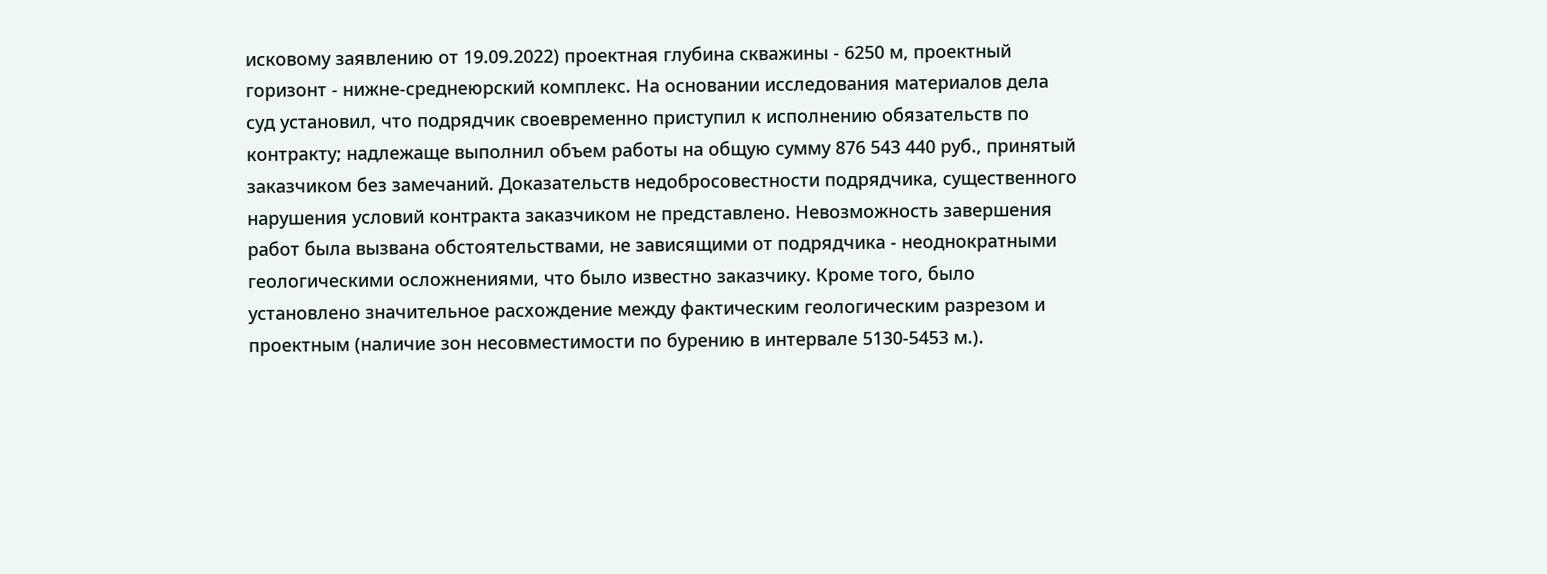исковому заявлению от 19.09.2022) проектная глубина скважины - 6250 м, проектный горизонт - нижне-среднеюрский комплекс. На основании исследования материалов дела суд установил, что подрядчик своевременно приступил к исполнению обязательств по контракту; надлежаще выполнил объем работы на общую сумму 876 543 440 руб., принятый заказчиком без замечаний. Доказательств недобросовестности подрядчика, существенного нарушения условий контракта заказчиком не представлено. Невозможность завершения работ была вызвана обстоятельствами, не зависящими от подрядчика - неоднократными геологическими осложнениями, что было известно заказчику. Кроме того, было установлено значительное расхождение между фактическим геологическим разрезом и проектным (наличие зон несовместимости по бурению в интервале 5130-5453 м.).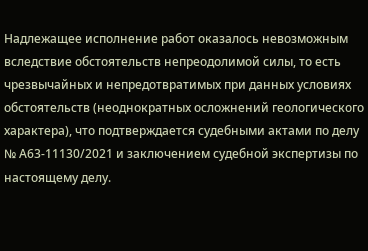Надлежащее исполнение работ оказалось невозможным вследствие обстоятельств непреодолимой силы, то есть чрезвычайных и непредотвратимых при данных условиях обстоятельств (неоднократных осложнений геологического характера), что подтверждается судебными актами по делу № А63-11130/2021 и заключением судебной экспертизы по настоящему делу.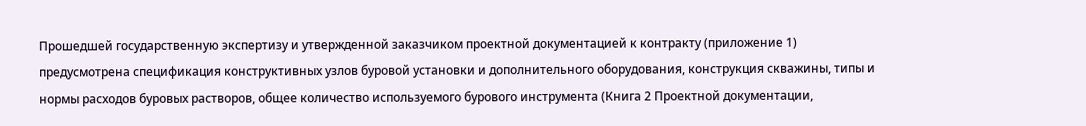Прошедшей государственную экспертизу и утвержденной заказчиком проектной документацией к контракту (приложение 1) предусмотрена спецификация конструктивных узлов буровой установки и дополнительного оборудования, конструкция скважины, типы и нормы расходов буровых растворов, общее количество используемого бурового инструмента (Книга 2 Проектной документации,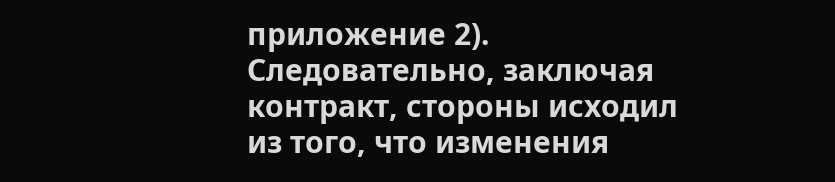приложение 2). Следовательно, заключая контракт, стороны исходил из того, что изменения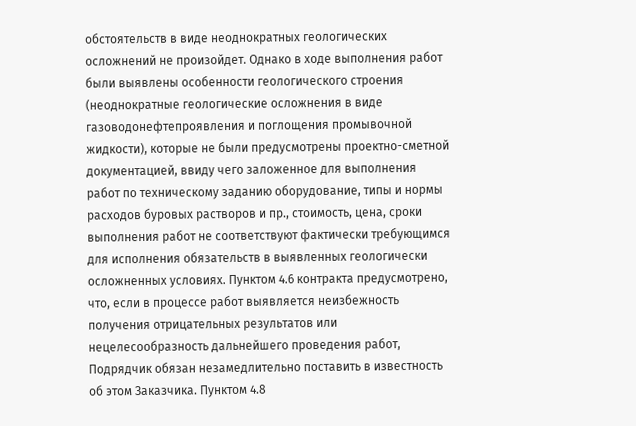обстоятельств в виде неоднократных геологических осложнений не произойдет. Однако в ходе выполнения работ были выявлены особенности геологического строения (неоднократные геологические осложнения в виде газоводонефтепроявления и поглощения промывочной жидкости), которые не были предусмотрены проектно-сметной документацией, ввиду чего заложенное для выполнения работ по техническому заданию оборудование, типы и нормы расходов буровых растворов и пр., стоимость, цена, сроки выполнения работ не соответствуют фактически требующимся для исполнения обязательств в выявленных геологически осложненных условиях. Пунктом 4.6 контракта предусмотрено, что, если в процессе работ выявляется неизбежность получения отрицательных результатов или нецелесообразность дальнейшего проведения работ, Подрядчик обязан незамедлительно поставить в известность об этом Заказчика. Пунктом 4.8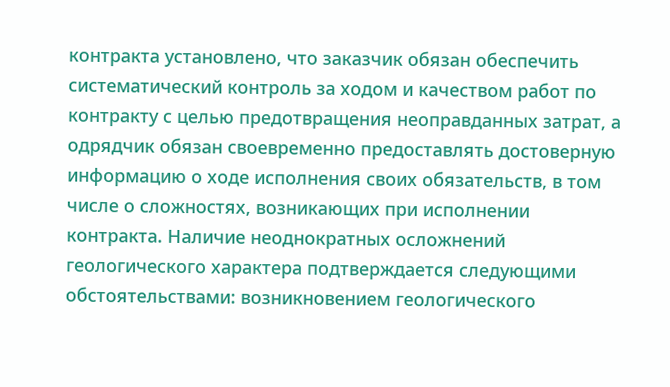контракта установлено, что заказчик обязан обеспечить систематический контроль за ходом и качеством работ по контракту с целью предотвращения неоправданных затрат, а одрядчик обязан своевременно предоставлять достоверную информацию о ходе исполнения своих обязательств, в том числе о сложностях, возникающих при исполнении контракта. Наличие неоднократных осложнений геологического характера подтверждается следующими обстоятельствами: возникновением геологического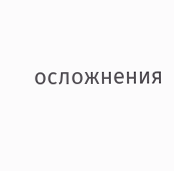осложнения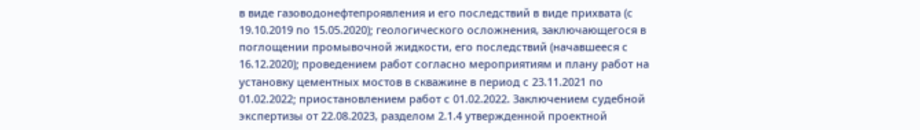в виде газоводонефтепроявления и его последствий в виде прихвата (с 19.10.2019 по 15.05.2020); геологического осложнения, заключающегося в поглощении промывочной жидкости, его последствий (начавшееся с 16.12.2020); проведением работ согласно мероприятиям и плану работ на установку цементных мостов в скважине в период с 23.11.2021 по 01.02.2022; приостановлением работ с 01.02.2022. Заключением судебной экспертизы от 22.08.2023, разделом 2.1.4 утвержденной проектной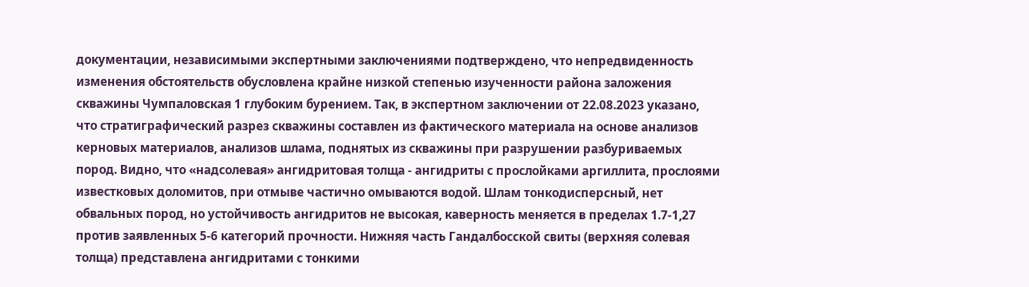документации, независимыми экспертными заключениями подтверждено, что непредвиденность изменения обстоятельств обусловлена крайне низкой степенью изученности района заложения скважины Чумпаловская 1 глубоким бурением. Так, в экспертном заключении от 22.08.2023 указано, что стратиграфический разрез скважины составлен из фактического материала на основе анализов керновых материалов, анализов шлама, поднятых из скважины при разрушении разбуриваемых пород. Видно, что «надсолевая» ангидритовая толща - ангидриты с прослойками аргиллита, прослоями известковых доломитов, при отмыве частично омываются водой. Шлам тонкодисперсный, нет обвальных пород, но устойчивость ангидритов не высокая, каверность меняется в пределах 1.7-1,27 против заявленных 5-6 категорий прочности. Нижняя часть Гандалбосской свиты (верхняя солевая толща) представлена ангидритами с тонкими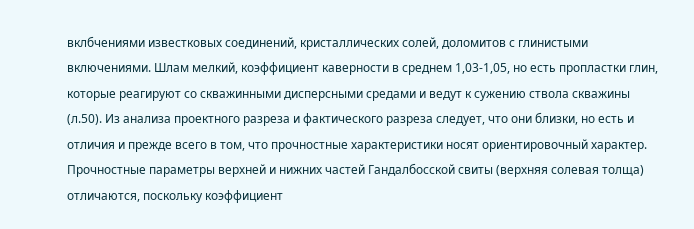вклбчениями известковых соединений, кристаллических солей, доломитов с глинистыми включениями. Шлам мелкий, коэффициент каверности в среднем 1,03-1,05, но есть пропластки глин, которые реагируют со скважинными дисперсными средами и ведут к сужению ствола скважины (л.50). Из анализа проектного разреза и фактического разреза следует, что они близки, но есть и отличия и прежде всего в том, что прочностные характеристики носят ориентировочный характер. Прочностные параметры верхней и нижних частей Гандалбосской свиты (верхняя солевая толща) отличаются, поскольку коэффициент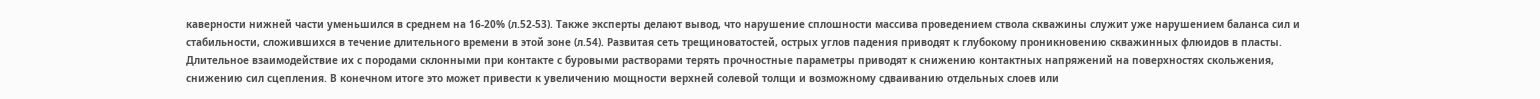каверности нижней части уменьшился в среднем на 16-20% (л.52-53). Также эксперты делают вывод, что нарушение сплошности массива проведением ствола скважины служит уже нарушением баланса сил и стабильности, сложившихся в течение длительного времени в этой зоне (л.54). Развитая сеть трещиноватостей, острых углов падения приводят к глубокому проникновению скважинных флюидов в пласты. Длительное взаимодействие их с породами склонными при контакте с буровыми растворами терять прочностные параметры приводят к снижению контактных напряжений на поверхностях скольжения, снижению сил сцепления. В конечном итоге это может привести к увеличению мощности верхней солевой толщи и возможному сдваиванию отдельных слоев или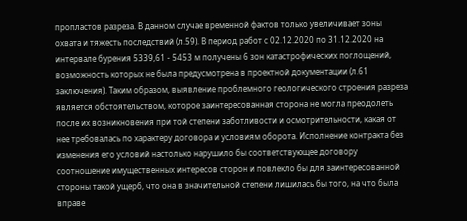пропластов разреза. В данном случае временной фактов только увеличивает зоны охвата и тяжесть последствий (л.59). В период работ с 02.12.2020 по 31.12.2020 на интервале бурения 5339,61 - 5453 м получены 6 зон катастрофических поглощений, возможность которых не была предусмотрена в проектной документации (л.61 заключения). Таким образом, выявление проблемного геологического строения разреза является обстоятельством, которое заинтересованная сторона не могла преодолеть после их возникновения при той степени заботливости и осмотрительности, какая от нее требовалась по характеру договора и условиям оборота. Исполнение контракта без изменения его условий настолько нарушило бы соответствующее договору соотношение имущественных интересов сторон и повлекло бы для заинтересованной стороны такой ущерб, что она в значительной степени лишилась бы того, на что была вправе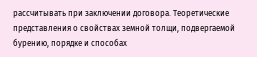рассчитывать при заключении договора. Теоретические представления о свойствах земной толщи, подвергаемой бурению, порядке и способах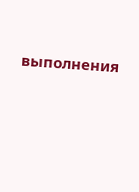выполнения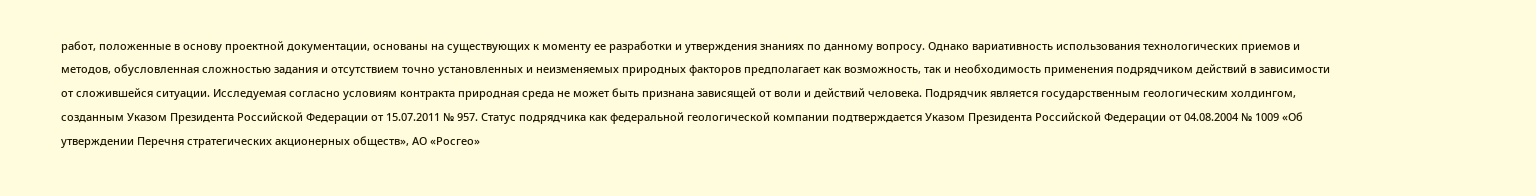работ, положенные в основу проектной документации, основаны на существующих к моменту ее разработки и утверждения знаниях по данному вопросу. Однако вариативность использования технологических приемов и методов, обусловленная сложностью задания и отсутствием точно установленных и неизменяемых природных факторов предполагает как возможность, так и необходимость применения подрядчиком действий в зависимости от сложившейся ситуации. Исследуемая согласно условиям контракта природная среда не может быть признана зависящей от воли и действий человека. Подрядчик является государственным геологическим холдингом, созданным Указом Президента Российской Федерации от 15.07.2011 № 957. Статус подрядчика как федеральной геологической компании подтверждается Указом Президента Российской Федерации от 04.08.2004 № 1009 «Об утверждении Перечня стратегических акционерных обществ», АО «Росгео»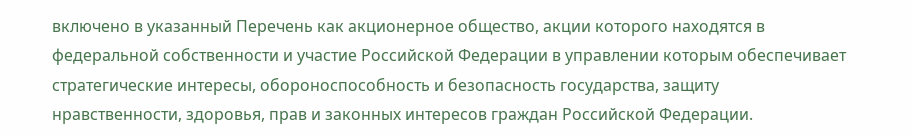включено в указанный Перечень как акционерное общество, акции которого находятся в федеральной собственности и участие Российской Федерации в управлении которым обеспечивает стратегические интересы, обороноспособность и безопасность государства, защиту нравственности, здоровья, прав и законных интересов граждан Российской Федерации.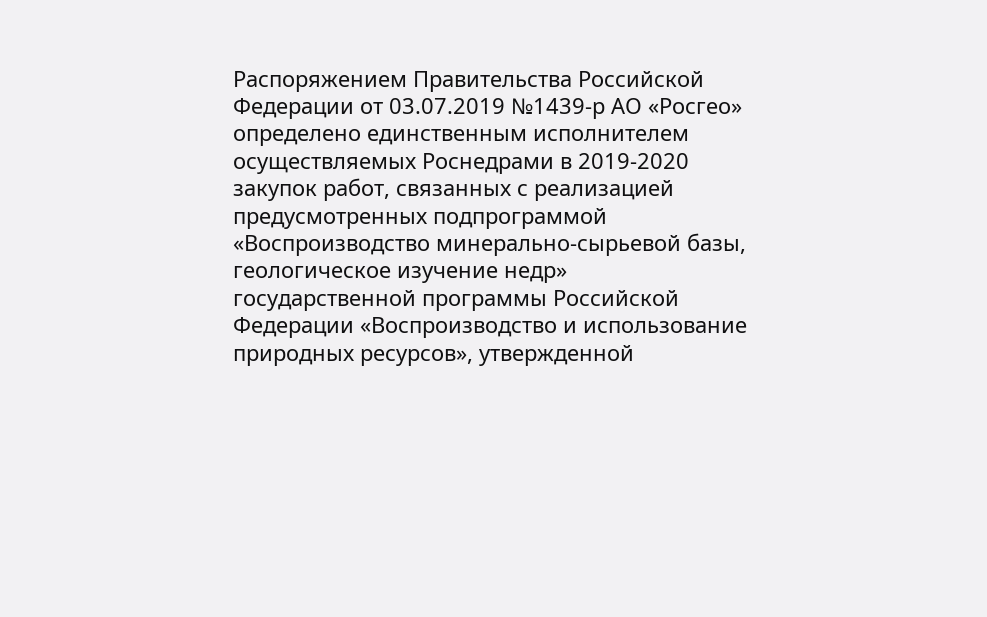Распоряжением Правительства Российской Федерации от 03.07.2019 №1439-р АО «Росгео» определено единственным исполнителем осуществляемых Роснедрами в 2019-2020 закупок работ, связанных с реализацией предусмотренных подпрограммой «Воспроизводство минерально-сырьевой базы, геологическое изучение недр» государственной программы Российской Федерации «Воспроизводство и использование природных ресурсов», утвержденной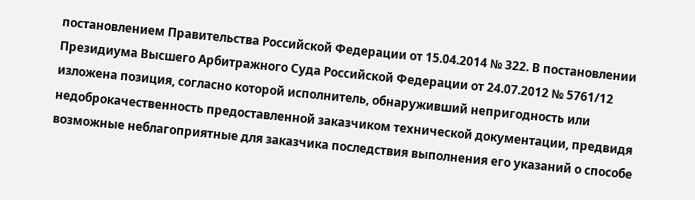постановлением Правительства Российской Федерации от 15.04.2014 № 322. В постановлении Президиума Высшего Арбитражного Суда Российской Федерации от 24.07.2012 № 5761/12 изложена позиция, согласно которой исполнитель, обнаруживший непригодность или недоброкачественность предоставленной заказчиком технической документации, предвидя возможные неблагоприятные для заказчика последствия выполнения его указаний о способе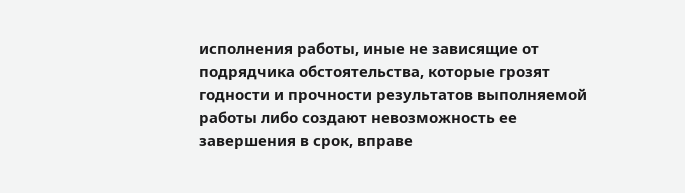исполнения работы, иные не зависящие от подрядчика обстоятельства, которые грозят годности и прочности результатов выполняемой работы либо создают невозможность ее завершения в срок, вправе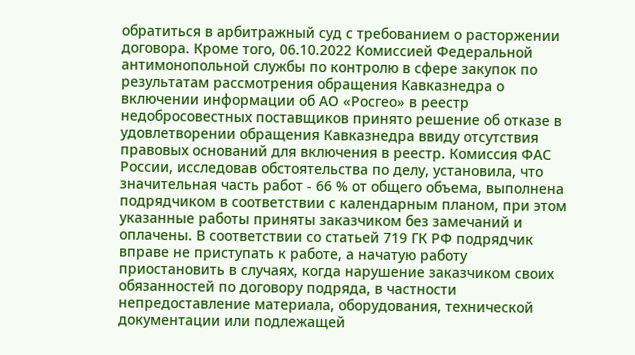обратиться в арбитражный суд с требованием о расторжении договора. Кроме того, 06.10.2022 Комиссией Федеральной антимонопольной службы по контролю в сфере закупок по результатам рассмотрения обращения Кавказнедра о включении информации об АО «Росгео» в реестр недобросовестных поставщиков принято решение об отказе в удовлетворении обращения Кавказнедра ввиду отсутствия правовых оснований для включения в реестр. Комиссия ФАС России, исследовав обстоятельства по делу, установила, что значительная часть работ - 66 % от общего объема, выполнена подрядчиком в соответствии с календарным планом, при этом указанные работы приняты заказчиком без замечаний и оплачены. В соответствии со статьей 719 ГК РФ подрядчик вправе не приступать к работе, а начатую работу приостановить в случаях, когда нарушение заказчиком своих обязанностей по договору подряда, в частности непредоставление материала, оборудования, технической документации или подлежащей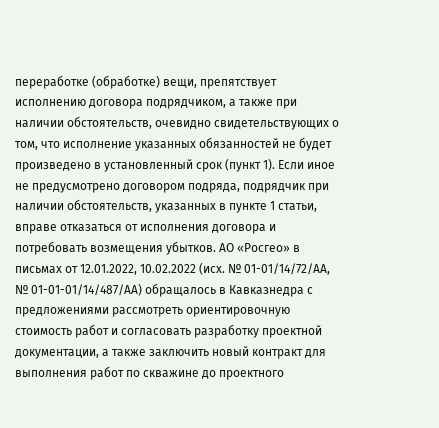переработке (обработке) вещи, препятствует исполнению договора подрядчиком, а также при наличии обстоятельств, очевидно свидетельствующих о том, что исполнение указанных обязанностей не будет произведено в установленный срок (пункт 1). Если иное не предусмотрено договором подряда, подрядчик при наличии обстоятельств, указанных в пункте 1 статьи, вправе отказаться от исполнения договора и потребовать возмещения убытков. АО «Росгео» в письмах от 12.01.2022, 10.02.2022 (исх. № 01-01/14/72/АА, № 01-01-01/14/487/АА) обращалось в Кавказнедра с предложениями рассмотреть ориентировочную стоимость работ и согласовать разработку проектной документации, а также заключить новый контракт для выполнения работ по скважине до проектного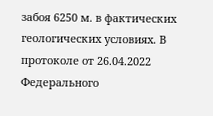забоя 6250 м. в фактических геологических условиях. В протоколе от 26.04.2022 Федерального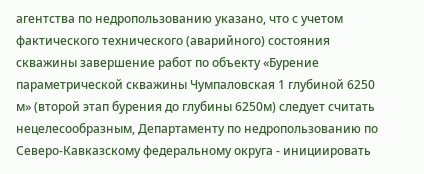агентства по недропользованию указано, что с учетом фактического технического (аварийного) состояния скважины завершение работ по объекту «Бурение параметрической скважины Чумпаловская 1 глубиной 6250 м» (второй этап бурения до глубины 6250м) следует считать нецелесообразным, Департаменту по недропользованию по Северо-Кавказскому федеральному округа - инициировать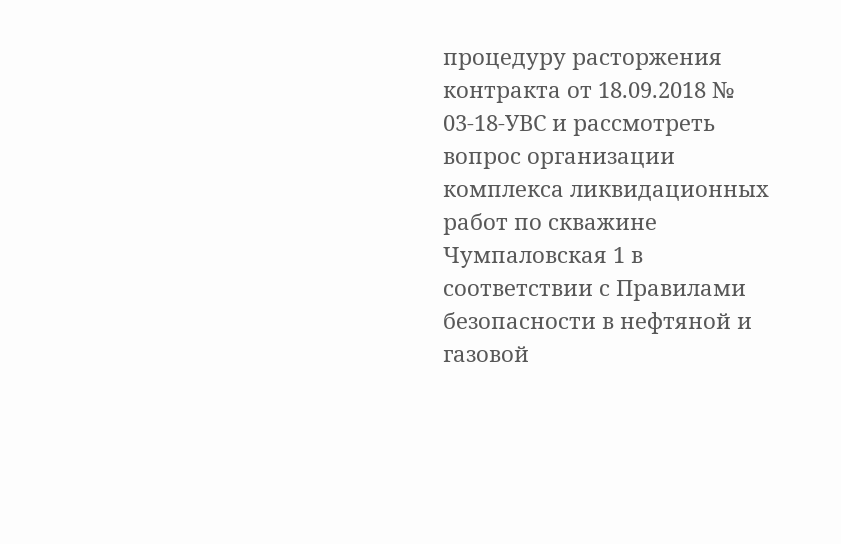процедуру расторжения контракта от 18.09.2018 № 03-18-УВС и рассмотреть вопрос организации комплекса ликвидационных работ по скважине Чумпаловская 1 в соответствии с Правилами безопасности в нефтяной и газовой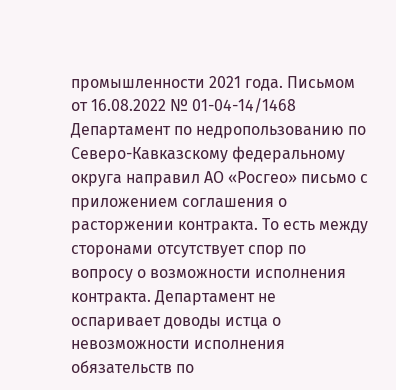промышленности 2021 года. Письмом от 16.08.2022 № 01-04-14/1468 Департамент по недропользованию по Северо-Кавказскому федеральному округа направил АО «Росгео» письмо с приложением соглашения о расторжении контракта. То есть между сторонами отсутствует спор по вопросу о возможности исполнения контракта. Департамент не оспаривает доводы истца о невозможности исполнения обязательств по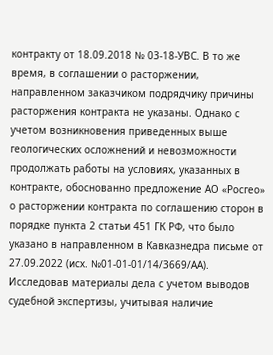контракту от 18.09.2018 № 03-18-УВС. В то же время, в соглашении о расторжении, направленном заказчиком подрядчику причины расторжения контракта не указаны. Однако с учетом возникновения приведенных выше геологических осложнений и невозможности продолжать работы на условиях, указанных в контракте, обоснованно предложение АО «Росгео» о расторжении контракта по соглашению сторон в порядке пункта 2 статьи 451 ГК РФ, что было указано в направленном в Кавказнедра письме от 27.09.2022 (исх. №01-01-01/14/3669/АА). Исследовав материалы дела с учетом выводов судебной экспертизы, учитывая наличие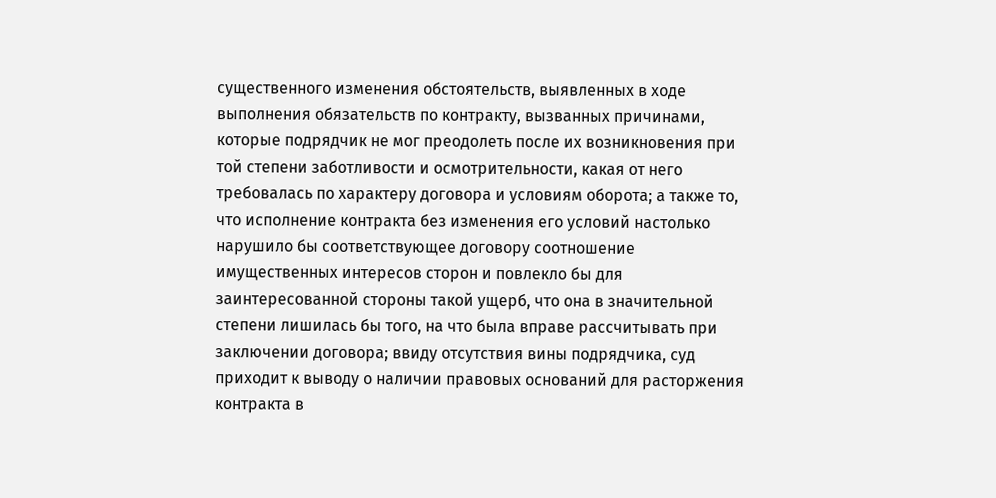существенного изменения обстоятельств, выявленных в ходе выполнения обязательств по контракту, вызванных причинами, которые подрядчик не мог преодолеть после их возникновения при той степени заботливости и осмотрительности, какая от него требовалась по характеру договора и условиям оборота; а также то, что исполнение контракта без изменения его условий настолько нарушило бы соответствующее договору соотношение имущественных интересов сторон и повлекло бы для заинтересованной стороны такой ущерб, что она в значительной степени лишилась бы того, на что была вправе рассчитывать при заключении договора; ввиду отсутствия вины подрядчика, суд приходит к выводу о наличии правовых оснований для расторжения контракта в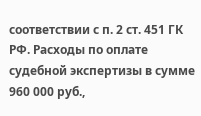соответствии с п. 2 ст. 451 ГК РФ. Расходы по оплате судебной экспертизы в сумме 960 000 руб.,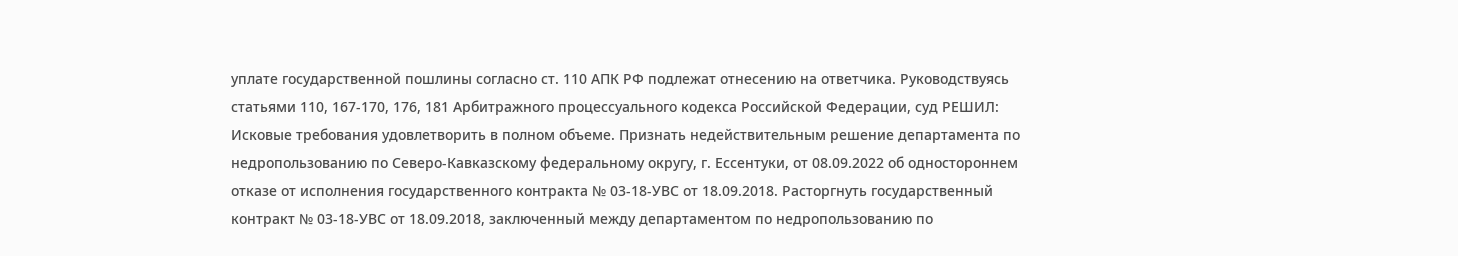уплате государственной пошлины согласно ст. 110 АПК РФ подлежат отнесению на ответчика. Руководствуясь статьями 110, 167-170, 176, 181 Арбитражного процессуального кодекса Российской Федерации, суд РЕШИЛ: Исковые требования удовлетворить в полном объеме. Признать недействительным решение департамента по недропользованию по Северо-Кавказскому федеральному округу, г. Ессентуки, от 08.09.2022 об одностороннем отказе от исполнения государственного контракта № 03-18-УВС от 18.09.2018. Расторгнуть государственный контракт № 03-18-УВС от 18.09.2018, заключенный между департаментом по недропользованию по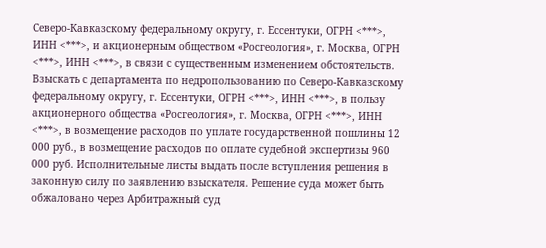Северо-Кавказскому федеральному округу, г. Ессентуки, ОГРН <***>, ИНН <***>, и акционерным обществом «Росгеология», г. Москва, ОГРН <***>, ИНН <***>, в связи с существенным изменением обстоятельств. Взыскать с департамента по недропользованию по Северо-Кавказскому федеральному округу, г. Ессентуки, ОГРН <***>, ИНН <***>, в пользу акционерного общества «Росгеология», г. Москва, ОГРН <***>, ИНН <***>, в возмещение расходов по уплате государственной пошлины 12 000 руб., в возмещение расходов по оплате судебной экспертизы 960 000 руб. Исполнительные листы выдать после вступления решения в законную силу по заявлению взыскателя. Решение суда может быть обжаловано через Арбитражный суд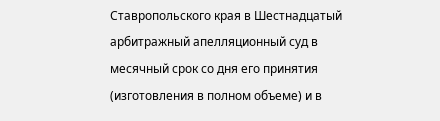Ставропольского края в Шестнадцатый арбитражный апелляционный суд в месячный срок со дня его принятия (изготовления в полном объеме) и в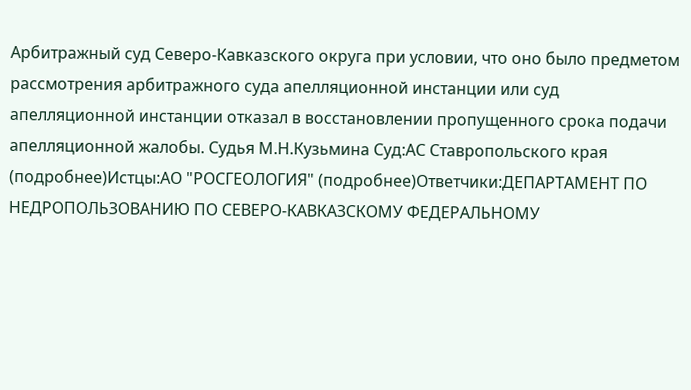Арбитражный суд Северо-Кавказского округа при условии, что оно было предметом рассмотрения арбитражного суда апелляционной инстанции или суд апелляционной инстанции отказал в восстановлении пропущенного срока подачи апелляционной жалобы. Судья М.Н.Кузьмина Суд:АС Ставропольского края (подробнее)Истцы:АО "РОСГЕОЛОГИЯ" (подробнее)Ответчики:ДЕПАРТАМЕНТ ПО НЕДРОПОЛЬЗОВАНИЮ ПО СЕВЕРО-КАВКАЗСКОМУ ФЕДЕРАЛЬНОМУ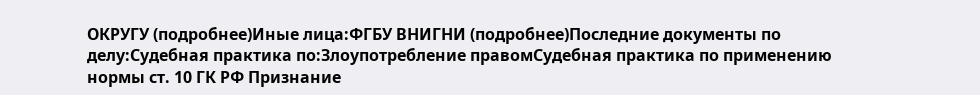ОКРУГУ (подробнее)Иные лица:ФГБУ ВНИГНИ (подробнее)Последние документы по делу:Судебная практика по:Злоупотребление правомСудебная практика по применению нормы ст. 10 ГК РФ Признание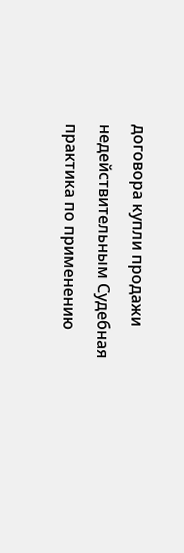договора купли продажи недействительным Судебная практика по применению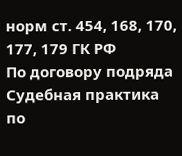норм ст. 454, 168, 170, 177, 179 ГК РФ
По договору подряда Судебная практика по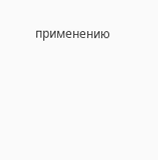применению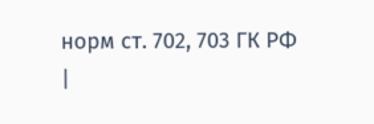норм ст. 702, 703 ГК РФ
|